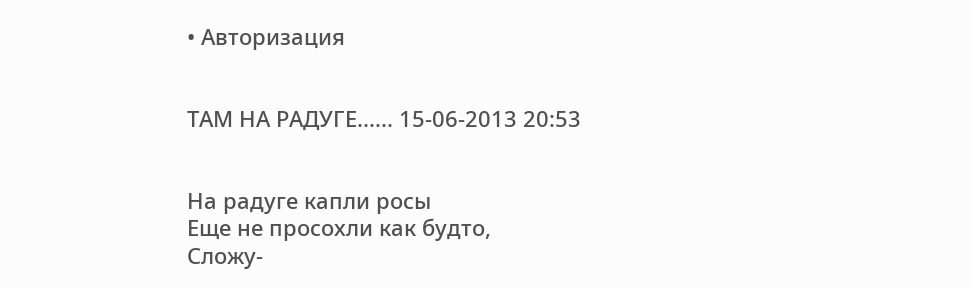• Авторизация


ТАМ НА РАДУГЕ...... 15-06-2013 20:53


На радуге капли росы
Еще не просохли как будто,
Сложу-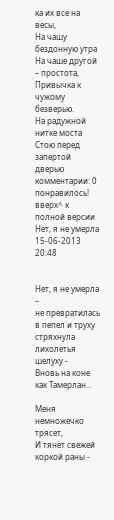ка их все на весы,
На чашу бездонную утра
На чаше другой – простота,
Привычка к чужому безверью.
На радужной нитке моста
Стою перед запертой дверью
комментарии: 0 понравилось! вверх^ к полной версии
Нет, я не умерла 15-06-2013 20:48


Нет, я не умерла –
не превратилась в пепел и труху
стряхнула лихолетья шелуху -
Вновь на коне как Тамерлан…

Меня немножечко трясет,
И тянет свежей коркой раны -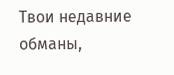Твои недавние обманы,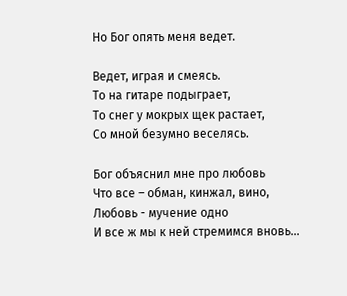Но Бог опять меня ведет.

Ведет, играя и смеясь.
То на гитаре подыграет,
То снег у мокрых щек растает,
Со мной безумно веселясь.

Бог объяснил мне про любовь
Что все – обман, кинжал, вино,
Любовь - мучение одно
И все ж мы к ней стремимся вновь…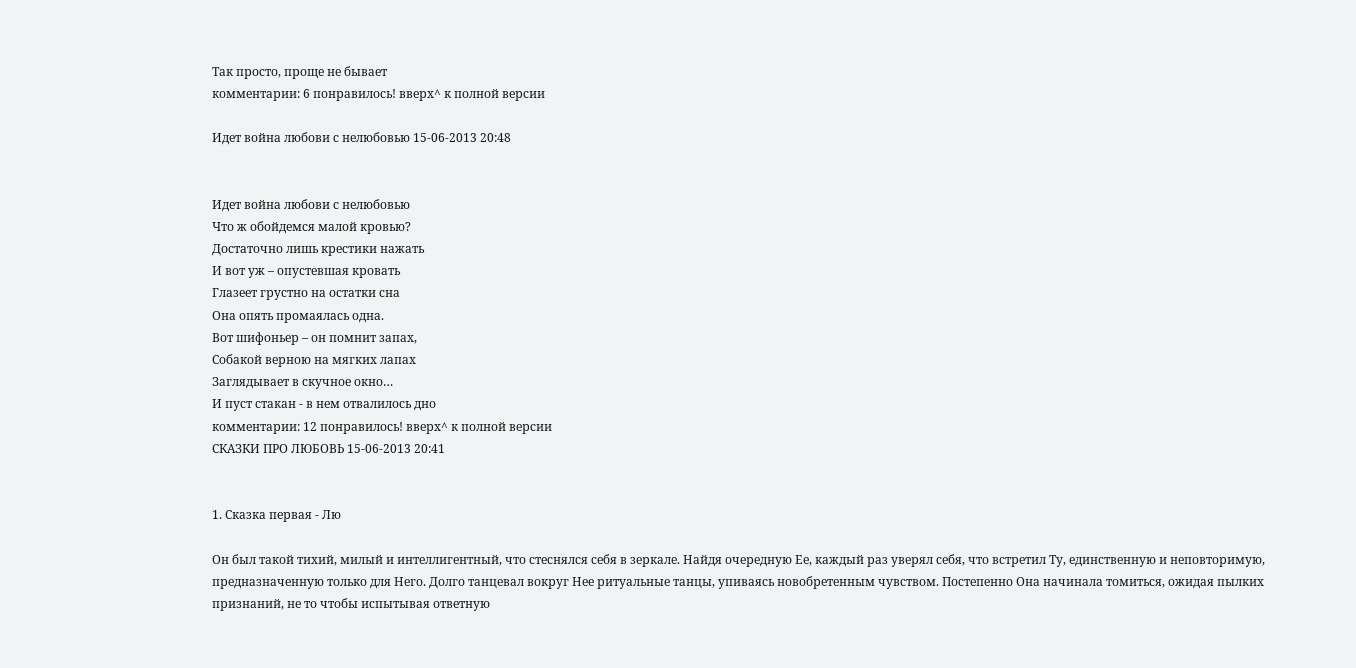Так просто, проще не бывает
комментарии: 6 понравилось! вверх^ к полной версии

Идет война любови с нелюбовью 15-06-2013 20:48


Идет война любови с нелюбовью
Что ж обойдемся малой кровью?
Достаточно лишь крестики нажать
И вот уж – опустевшая кровать
Глазеет грустно на остатки сна
Она опять промаялась одна.
Вот шифоньер – он помнит запах,
Собакой верною на мягких лапах
Заглядывает в скучное окно…
И пуст стакан - в нем отвалилось дно
комментарии: 12 понравилось! вверх^ к полной версии
СКАЗКИ ПРО ЛЮБОВЬ 15-06-2013 20:41


1. Сказка первая - Лю

Он был такой тихий, милый и интеллигентный, что стеснялся себя в зеркале. Найдя очередную Ее, каждый раз уверял себя, что встретил Ту, единственную и неповторимую, предназначенную только для Него. Долго танцевал вокруг Нее ритуальные танцы, упиваясь новобретенным чувством. Постепенно Она начинала томиться, ожидая пылких признаний, не то чтобы испытывая ответную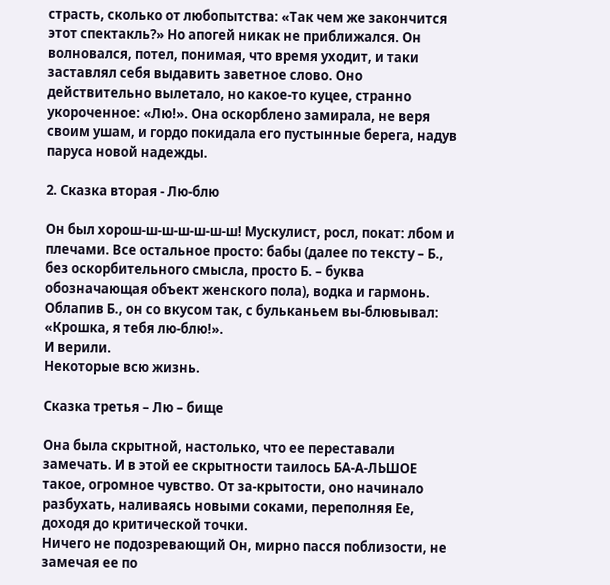страсть, сколько от любопытства: «Так чем же закончится этот спектакль?» Но апогей никак не приближался. Он волновался, потел, понимая, что время уходит, и таки заставлял себя выдавить заветное слово. Оно действительно вылетало, но какое-то куцее, странно укороченное: «Лю!». Она оскорблено замирала, не веря своим ушам, и гордо покидала его пустынные берега, надув паруса новой надежды.

2. Сказка вторая - Лю-блю

Он был хорош-ш-ш-ш-ш-ш-ш! Мускулист, росл, покат: лбом и плечами. Все остальное просто: бабы (далее по тексту – Б., без оскорбительного смысла, просто Б. – буква обозначающая объект женского пола), водка и гармонь.
Облапив Б., он со вкусом так, с бульканьем вы-блювывал: «Крошка, я тебя лю-блю!».
И верили.
Некоторые всю жизнь.

Сказка третья – Лю – бище

Она была скрытной, настолько, что ее переставали замечать. И в этой ее скрытности таилось БА-А-ЛЬШОЕ такое, огромное чувство. От за-крытости, оно начинало разбухать, наливаясь новыми соками, переполняя Ее, доходя до критической точки.
Ничего не подозревающий Он, мирно пасся поблизости, не замечая ее по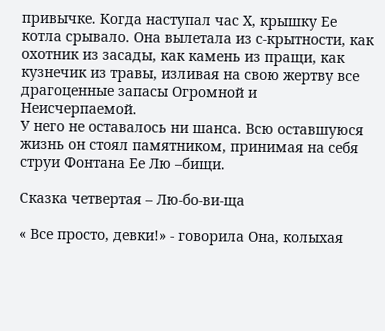привычке. Когда наступал час Х, крышку Ее котла срывало. Она вылетала из с-крытности, как охотник из засады, как камень из пращи, как кузнечик из травы, изливая на свою жертву все драгоценные запасы Огромной и Неисчерпаемой.
У него не оставалось ни шанса. Всю оставшуюся жизнь он стоял памятником, принимая на себя струи Фонтана Ее Лю –бищи.

Сказка четвертая – Лю-бо-ви-ща

« Все просто, девки!» - говорила Она, колыхая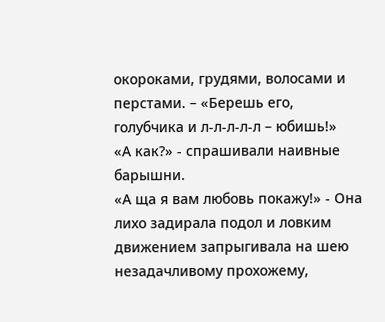окороками, грудями, волосами и перстами. – «Берешь его, голубчика и л-л-л-л-л – юбишь!»
«А как?» - спрашивали наивные барышни.
«А ща я вам любовь покажу!» - Она лихо задирала подол и ловким движением запрыгивала на шею незадачливому прохожему,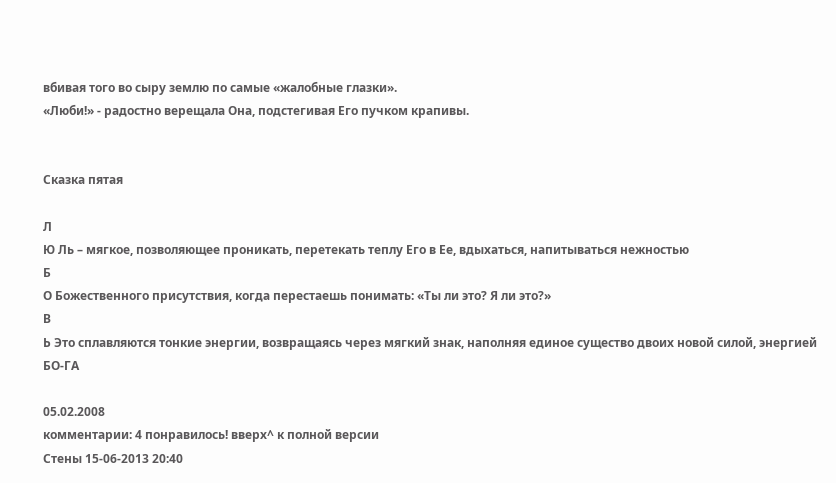вбивая того во сыру землю по самые «жалобные глазки».
«Люби!» - радостно верещала Она, подстегивая Его пучком крапивы.


Сказка пятая

Л
Ю Ль – мягкое, позволяющее проникать, перетекать теплу Его в Ее, вдыхаться, напитываться нежностью
Б
О Божественного присутствия, когда перестаешь понимать: «Ты ли это? Я ли это?»
В
Ь Это сплавляются тонкие энергии, возвращаясь через мягкий знак, наполняя единое существо двоих новой силой, энергией БО-ГА

05.02.2008
комментарии: 4 понравилось! вверх^ к полной версии
Стены 15-06-2013 20:40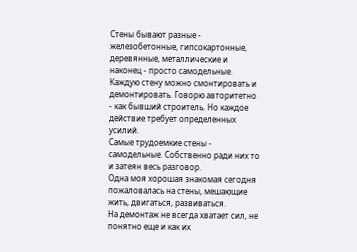Стены бывают разные - железобетонные, гипсокартонные, деревянные, металлические и наконец - просто самодельные.
Каждую стену можно смонтировать и демонтировать. Говорю авторитетно - как бывший строитель. Но каждое действие требует определенных усилий.
Самые трудоемкие стены - самодельные. Собственно ради них то и затеян весь разговор.
Одна моя хорошая знакомая сегодня пожаловалась на стены, мешающие жить, двигаться, развиваться.
На демонтаж не всегда хватает сил, не понятно еще и как их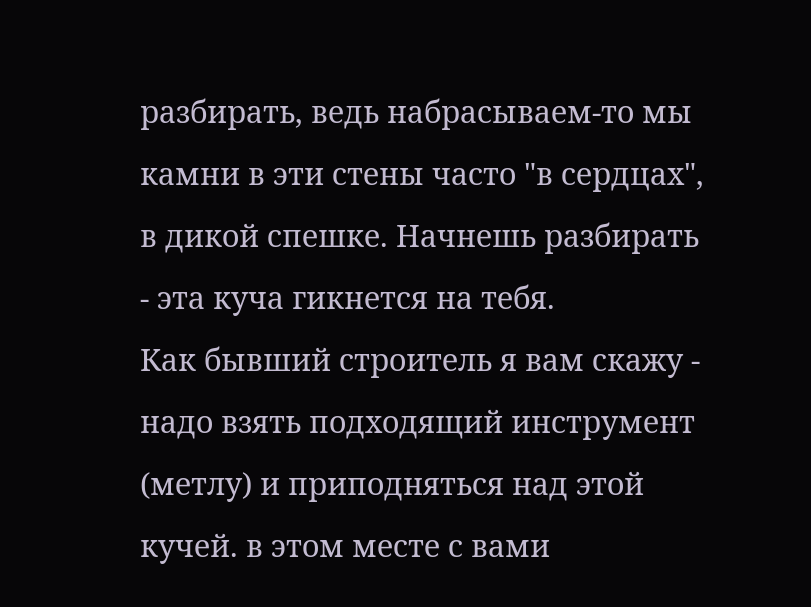разбирать, ведь набрасываем-то мы камни в эти стены часто "в сердцах", в дикой спешке. Начнешь разбирать - эта куча гикнется на тебя.
Как бывший строитель я вам скажу - надо взять подходящий инструмент (метлу) и приподняться над этой кучей. в этом месте с вами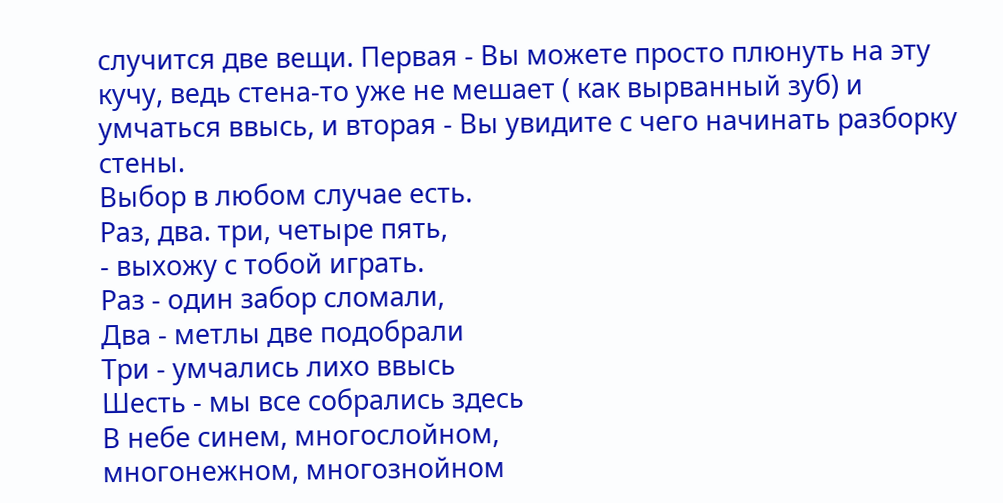случится две вещи. Первая - Вы можете просто плюнуть на эту кучу, ведь стена-то уже не мешает ( как вырванный зуб) и умчаться ввысь, и вторая - Вы увидите с чего начинать разборку стены.
Выбор в любом случае есть.
Раз, два. три, четыре пять,
- выхожу с тобой играть.
Раз - один забор сломали,
Два - метлы две подобрали
Три - умчались лихо ввысь
Шесть - мы все собрались здесь
В небе синем, многослойном,
многонежном, многознойном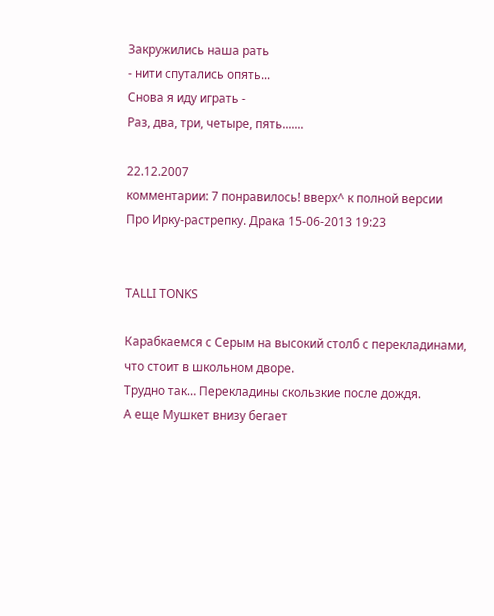Закружились наша рать
- нити спутались опять...
Снова я иду играть -
Раз, два, три, четыре, пять.......

22.12.2007
комментарии: 7 понравилось! вверх^ к полной версии
Про Ирку-растрепку. Драка 15-06-2013 19:23


TALLI TONKS

Карабкаемся с Серым на высокий столб с перекладинами, что стоит в школьном дворе.
Трудно так… Перекладины скользкие после дождя.
А еще Мушкет внизу бегает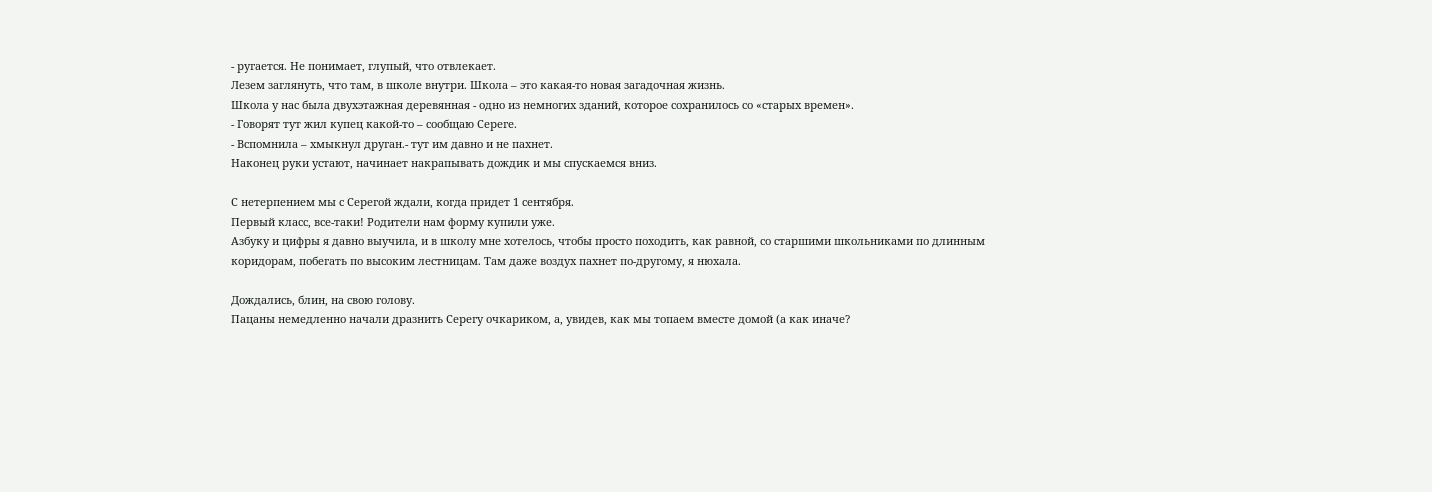- ругается. Не понимает, глупый, что отвлекает.
Лезем заглянуть, что там, в школе внутри. Школа – это какая-то новая загадочная жизнь.
Школа у нас была двухэтажная деревянная - одно из немногих зданий, которое сохранилось со «старых времен».
- Говорят тут жил купец какой-то – сообщаю Сереге.
- Вспомнила – хмыкнул друган.- тут им давно и не пахнет.
Наконец руки устают, начинает накрапывать дождик и мы спускаемся вниз.

С нетерпением мы с Серегой ждали, когда придет 1 сентября.
Первый класс, все-таки! Родители нам форму купили уже.
Азбуку и цифры я давно выучила, и в школу мне хотелось, чтобы просто походить, как равной, со старшими школьниками по длинным коридорам, побегать по высоким лестницам. Там даже воздух пахнет по-другому, я нюхала.

Дождались, блин, на свою голову.
Пацаны немедленно начали дразнить Серегу очкариком, а, увидев, как мы топаем вместе домой (а как иначе?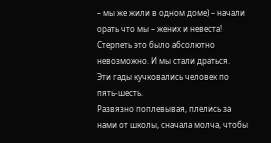– мы же жили в одном доме) – начали орать что мы – жених и невеста!
Стерпеть это было абсолютно невозможно. И мы стали драться.
Эти гады кучковались человек по пять-шесть.
Развязно поплевывая, плелись за нами от школы, сначала молча, чтобы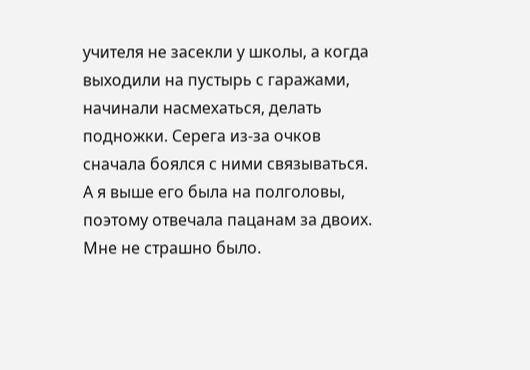учителя не засекли у школы, а когда выходили на пустырь с гаражами, начинали насмехаться, делать подножки. Серега из-за очков сначала боялся с ними связываться.
А я выше его была на полголовы, поэтому отвечала пацанам за двоих.
Мне не страшно было.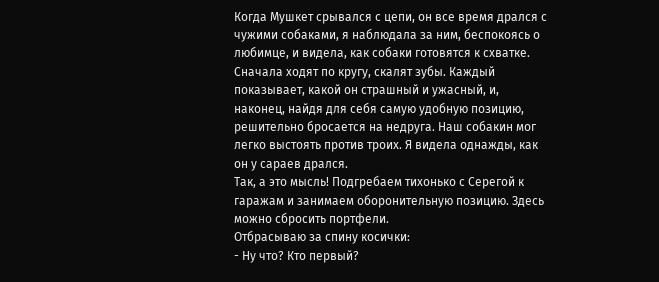Когда Мушкет срывался с цепи, он все время дрался с чужими собаками, я наблюдала за ним, беспокоясь о любимце, и видела, как собаки готовятся к схватке.
Сначала ходят по кругу, скалят зубы. Каждый показывает, какой он страшный и ужасный, и, наконец, найдя для себя самую удобную позицию, решительно бросается на недруга. Наш собакин мог легко выстоять против троих. Я видела однажды, как он у сараев дрался.
Так, а это мысль! Подгребаем тихонько с Серегой к гаражам и занимаем оборонительную позицию. Здесь можно сбросить портфели.
Отбрасываю за спину косички:
- Ну что? Кто первый?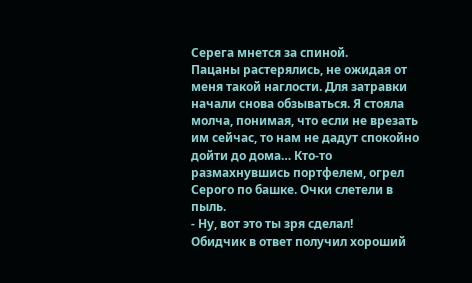Серега мнется за спиной.
Пацаны растерялись, не ожидая от меня такой наглости. Для затравки начали снова обзываться. Я стояла молча, понимая, что если не врезать им сейчас, то нам не дадут спокойно дойти до дома… Кто-то размахнувшись портфелем, огрел Серого по башке. Очки слетели в пыль.
- Ну, вот это ты зря сделал!
Обидчик в ответ получил хороший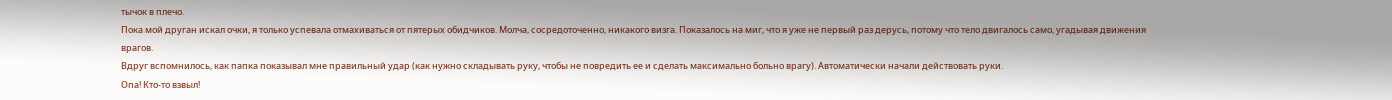тычок в плечо.
Пока мой друган искал очки, я только успевала отмахиваться от пятерых обидчиков. Молча, сосредоточенно, никакого визга. Показалось на миг, что я уже не первый раз дерусь, потому что тело двигалось само, угадывая движения врагов.
Вдруг вспомнилось, как папка показывал мне правильный удар (как нужно складывать руку, чтобы не повредить ее и сделать максимально больно врагу). Автоматически начали действовать руки.
Опа! Кто-то взвыл!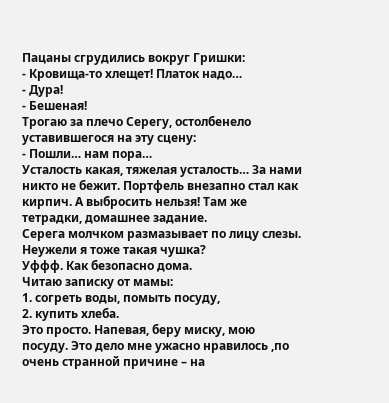Пацаны сгрудились вокруг Гришки:
- Кровища-то хлещет! Платок надо…
- Дура!
- Бешеная!
Трогаю за плечо Серегу, остолбенело уставившегося на эту сцену:
- Пошли… нам пора…
Усталость какая, тяжелая усталость… За нами никто не бежит. Портфель внезапно стал как кирпич. А выбросить нельзя! Там же тетрадки, домашнее задание.
Серега молчком размазывает по лицу слезы. Неужели я тоже такая чушка?
Уффф. Как безопасно дома.
Читаю записку от мамы:
1. согреть воды, помыть посуду,
2. купить хлеба.
Это просто. Напевая, беру миску, мою посуду. Это дело мне ужасно нравилось ,по очень странной причине – на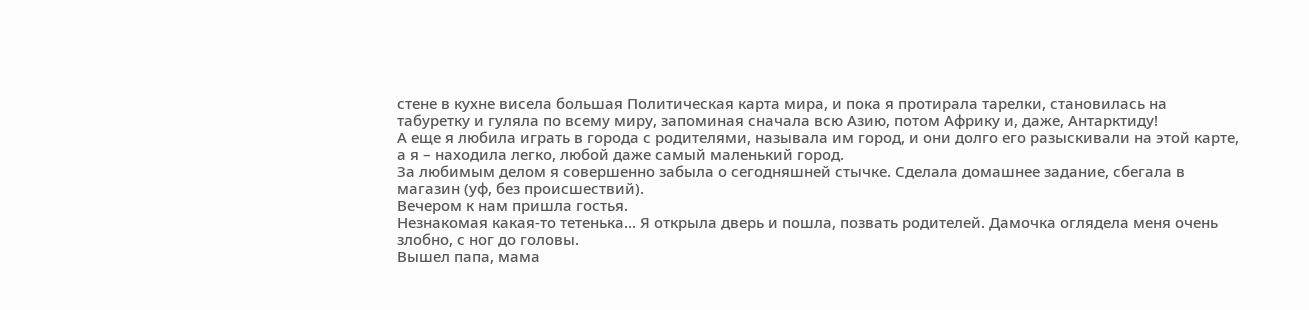стене в кухне висела большая Политическая карта мира, и пока я протирала тарелки, становилась на табуретку и гуляла по всему миру, запоминая сначала всю Азию, потом Африку и, даже, Антарктиду!
А еще я любила играть в города с родителями, называла им город, и они долго его разыскивали на этой карте, а я – находила легко, любой даже самый маленький город.
За любимым делом я совершенно забыла о сегодняшней стычке. Сделала домашнее задание, сбегала в магазин (уф, без происшествий).
Вечером к нам пришла гостья.
Незнакомая какая-то тетенька… Я открыла дверь и пошла, позвать родителей. Дамочка оглядела меня очень злобно, с ног до головы.
Вышел папа, мама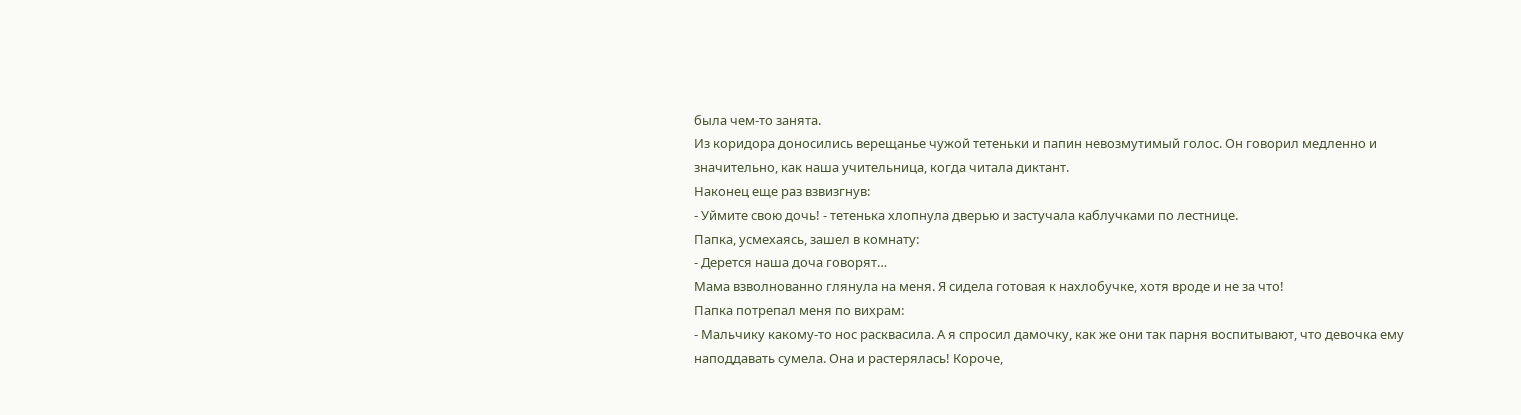была чем-то занята.
Из коридора доносились верещанье чужой тетеньки и папин невозмутимый голос. Он говорил медленно и значительно, как наша учительница, когда читала диктант.
Наконец еще раз взвизгнув:
- Уймите свою дочь! - тетенька хлопнула дверью и застучала каблучками по лестнице.
Папка, усмехаясь, зашел в комнату:
- Дерется наша доча говорят…
Мама взволнованно глянула на меня. Я сидела готовая к нахлобучке, хотя вроде и не за что!
Папка потрепал меня по вихрам:
- Мальчику какому-то нос расквасила. А я спросил дамочку, как же они так парня воспитывают, что девочка ему наподдавать сумела. Она и растерялась! Короче,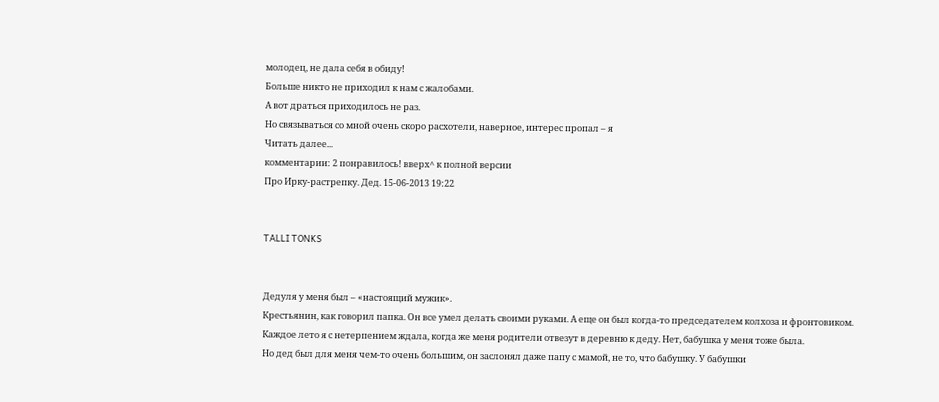молодец, не дала себя в обиду!
Больше никто не приходил к нам с жалобами.
А вот драться приходилось не раз.
Но связываться со мной очень скоро расхотели, наверное, интерес пропал – я
Читать далее...
комментарии: 2 понравилось! вверх^ к полной версии
Про Ирку-растрепку. Дед. 15-06-2013 19:22


TALLI TONKS


Дедуля у меня был – «настоящий мужик».
Крестьянин, как говорил папка. Он все умел делать своими руками. А еще он был когда-то председателем колхоза и фронтовиком.
Каждое лето я с нетерпением ждала, когда же меня родители отвезут в деревню к деду. Нет, бабушка у меня тоже была.
Но дед был для меня чем-то очень большим, он заслонял даже папу с мамой, не то, что бабушку. У бабушки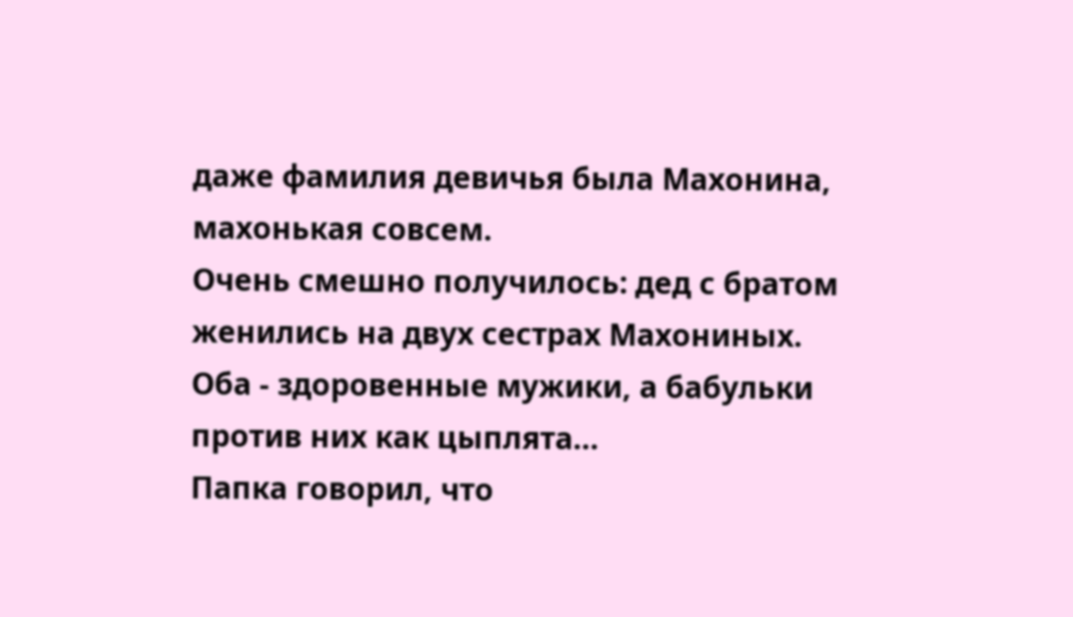даже фамилия девичья была Махонина, махонькая совсем.
Очень смешно получилось: дед с братом женились на двух сестрах Махониных.
Оба - здоровенные мужики, а бабульки против них как цыплята…
Папка говорил, что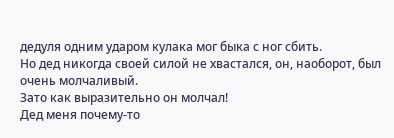дедуля одним ударом кулака мог быка с ног сбить.
Но дед никогда своей силой не хвастался, он, наоборот, был очень молчаливый.
Зато как выразительно он молчал!
Дед меня почему-то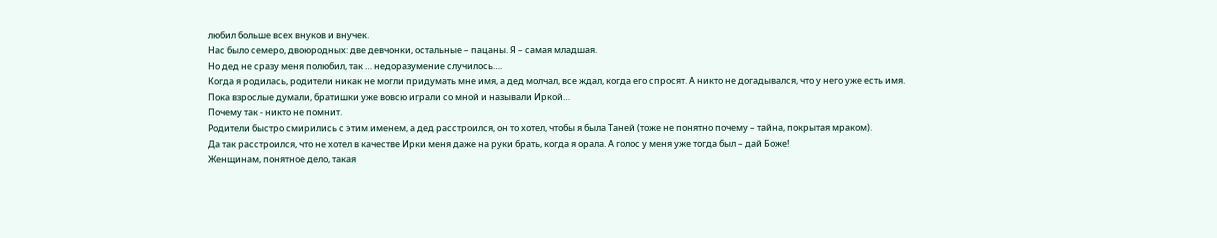любил больше всех внуков и внучек.
Нас было семеро, двоюродных: две девчонки, остальные – пацаны. Я – самая младшая.
Но дед не сразу меня полюбил, так … недоразумение случилось….
Когда я родилась, родители никак не могли придумать мне имя, а дед молчал, все ждал, когда его спросят. А никто не догадывался, что у него уже есть имя.
Пока взрослые думали, братишки уже вовсю играли со мной и называли Иркой…
Почему так - никто не помнит.
Родители быстро смирились с этим именем, а дед расстроился, он то хотел, чтобы я была Таней (тоже не понятно почему – тайна, покрытая мраком).
Да так расстроился, что не хотел в качестве Ирки меня даже на руки брать, когда я орала. А голос у меня уже тогда был – дай Боже!
Женщинам, понятное дело, такая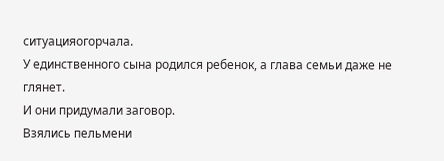ситуацияогорчала.
У единственного сына родился ребенок, а глава семьи даже не глянет.
И они придумали заговор.
Взялись пельмени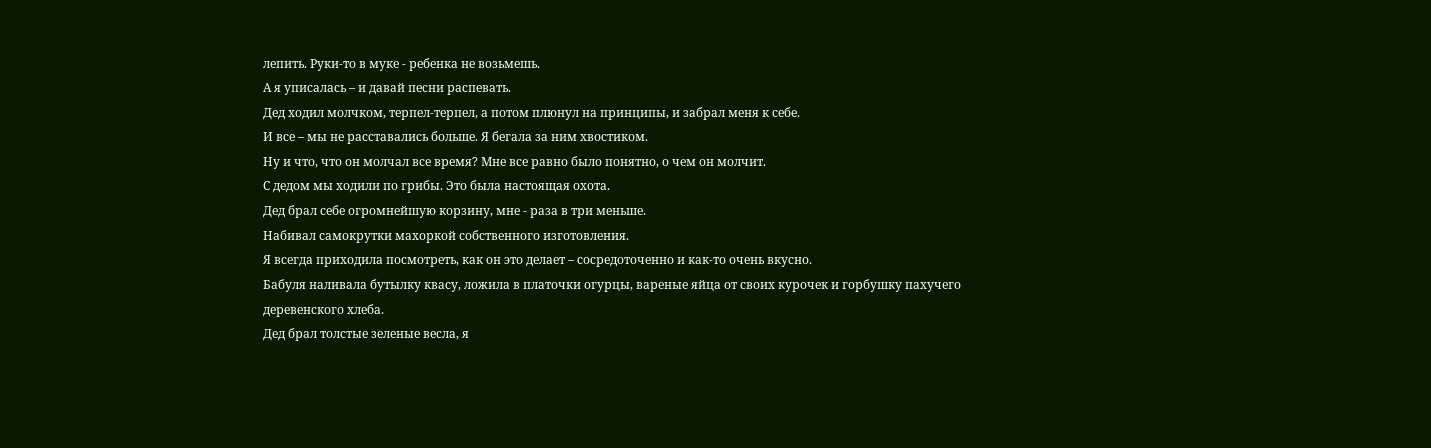лепить. Руки-то в муке - ребенка не возьмешь.
А я уписалась – и давай песни распевать.
Дед ходил молчком, терпел-терпел, а потом плюнул на принципы, и забрал меня к себе.
И все – мы не расставались больше. Я бегала за ним хвостиком.
Ну и что, что он молчал все время? Мне все равно было понятно, о чем он молчит.
С дедом мы ходили по грибы. Это была настоящая охота.
Дед брал себе огромнейшую корзину, мне - раза в три меньше.
Набивал самокрутки махоркой собственного изготовления.
Я всегда приходила посмотреть, как он это делает – сосредоточенно и как-то очень вкусно.
Бабуля наливала бутылку квасу, ложила в платочки огурцы, вареные яйца от своих курочек и горбушку пахучего деревенского хлеба.
Дед брал толстые зеленые весла, я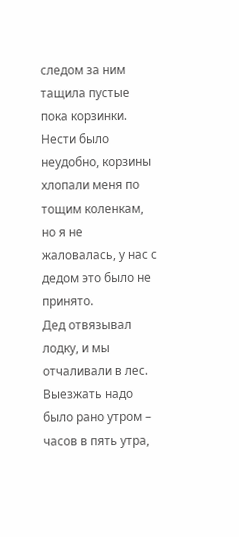следом за ним тащила пустые пока корзинки.
Нести было неудобно, корзины хлопали меня по тощим коленкам, но я не жаловалась, у нас с дедом это было не принято.
Дед отвязывал лодку, и мы отчаливали в лес.
Выезжать надо было рано утром – часов в пять утра,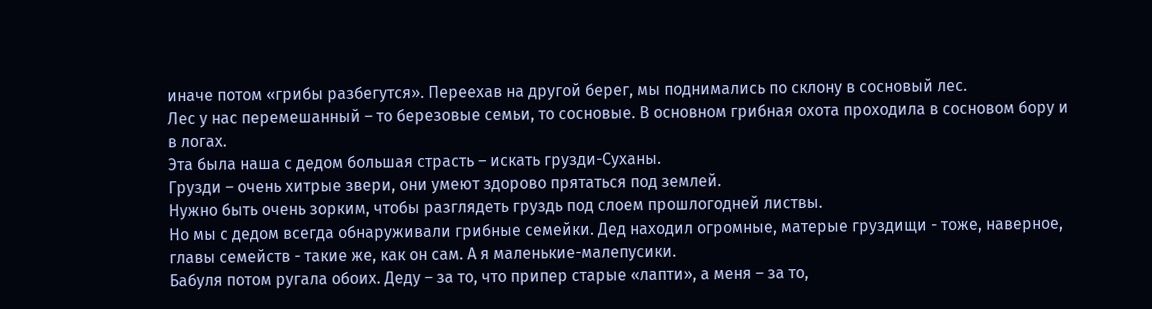иначе потом «грибы разбегутся». Переехав на другой берег, мы поднимались по склону в сосновый лес.
Лес у нас перемешанный – то березовые семьи, то сосновые. В основном грибная охота проходила в сосновом бору и в логах.
Эта была наша с дедом большая страсть – искать грузди-Суханы.
Грузди – очень хитрые звери, они умеют здорово прятаться под землей.
Нужно быть очень зорким, чтобы разглядеть груздь под слоем прошлогодней листвы.
Но мы с дедом всегда обнаруживали грибные семейки. Дед находил огромные, матерые груздищи - тоже, наверное, главы семейств - такие же, как он сам. А я маленькие-малепусики.
Бабуля потом ругала обоих. Деду – за то, что припер старые «лапти», а меня – за то,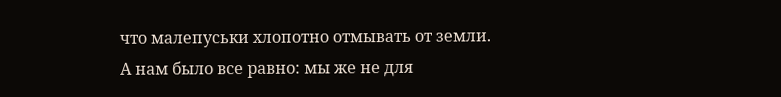что малепуськи хлопотно отмывать от земли.
А нам было все равно: мы же не для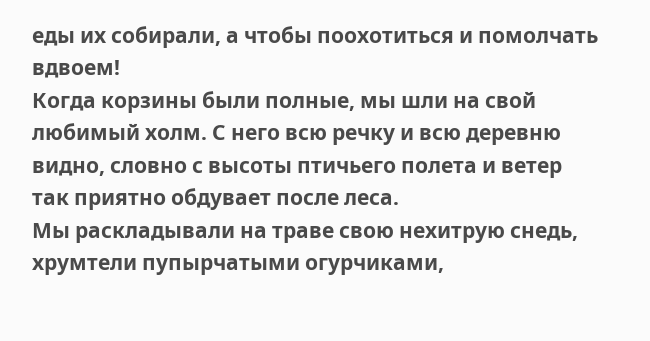еды их собирали, а чтобы поохотиться и помолчать вдвоем!
Когда корзины были полные, мы шли на свой любимый холм. С него всю речку и всю деревню видно, словно с высоты птичьего полета и ветер так приятно обдувает после леса.
Мы раскладывали на траве свою нехитрую снедь, хрумтели пупырчатыми огурчиками,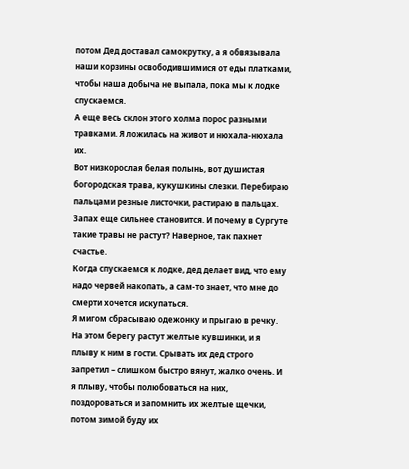потом Дед доставал самокрутку, а я обвязывала наши корзины освободившимися от еды платками, чтобы наша добыча не выпала, пока мы к лодке спускаемся.
А еще весь склон этого холма порос разными травками. Я ложилась на живот и нюхала-нюхала их.
Вот низкорослая белая полынь, вот душистая богородская трава, кукушкины слезки. Перебираю пальцами резные листочки, растираю в пальцах. Запах еще сильнее становится. И почему в Сургуте такие травы не растут? Наверное, так пахнет счастье.
Когда спускаемся к лодке, дед делает вид, что ему надо червей накопать, а сам-то знает, что мне до смерти хочется искупаться.
Я мигом сбрасываю одежонку и прыгаю в речку. На этом берегу растут желтые кувшинки, и я плыву к ним в гости. Срывать их дед строго запретил – слишком быстро вянут, жалко очень. И я плыву, чтобы полюбоваться на них, поздороваться и запомнить их желтые щечки, потом зимой буду их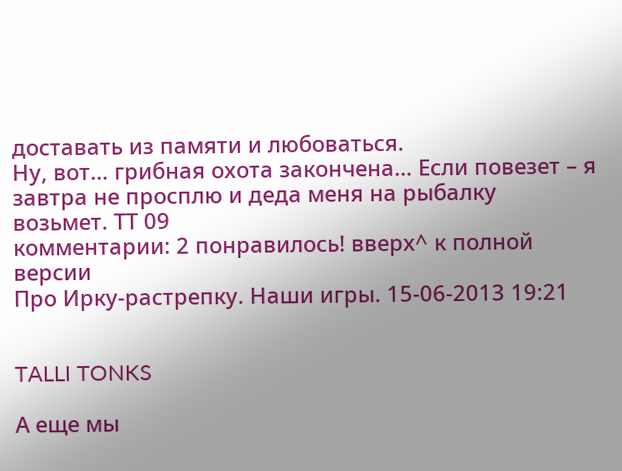доставать из памяти и любоваться.
Ну, вот… грибная охота закончена… Если повезет – я завтра не просплю и деда меня на рыбалку возьмет. ТТ 09
комментарии: 2 понравилось! вверх^ к полной версии
Про Ирку-растрепку. Наши игры. 15-06-2013 19:21


TALLI TONKS

А еще мы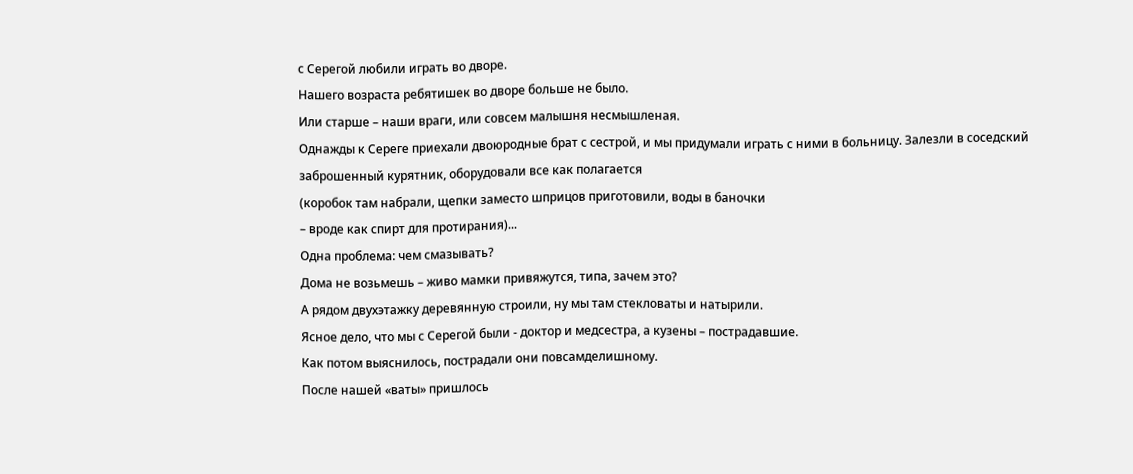с Серегой любили играть во дворе.
Нашего возраста ребятишек во дворе больше не было.
Или старше – наши враги, или совсем малышня несмышленая.
Однажды к Сереге приехали двоюродные брат с сестрой, и мы придумали играть с ними в больницу. Залезли в соседский заброшенный курятник, оборудовали все как полагается
(коробок там набрали, щепки заместо шприцов приготовили, воды в баночки
– вроде как спирт для протирания)...
Одна проблема: чем смазывать?
Дома не возьмешь – живо мамки привяжутся, типа, зачем это?
А рядом двухэтажку деревянную строили, ну мы там стекловаты и натырили.
Ясное дело, что мы с Серегой были - доктор и медсестра, а кузены – пострадавшие.
Как потом выяснилось, пострадали они повсамделишному.
После нашей «ваты» пришлось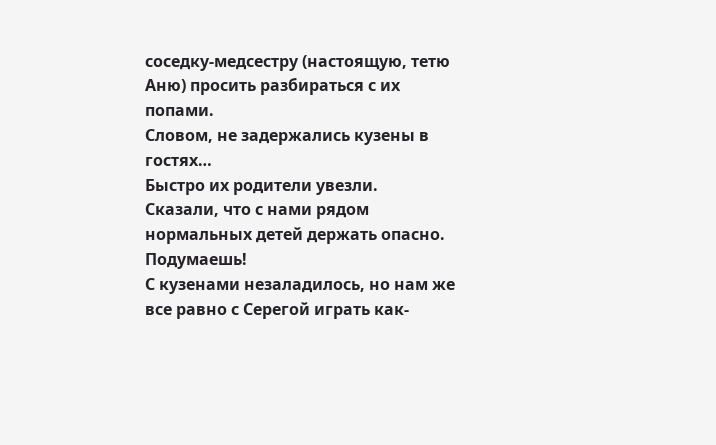соседку-медсестру (настоящую, тетю Аню) просить разбираться с их попами.
Словом, не задержались кузены в гостях…
Быстро их родители увезли.
Сказали, что с нами рядом нормальных детей держать опасно.
Подумаешь!
С кузенами незаладилось, но нам же все равно с Серегой играть как-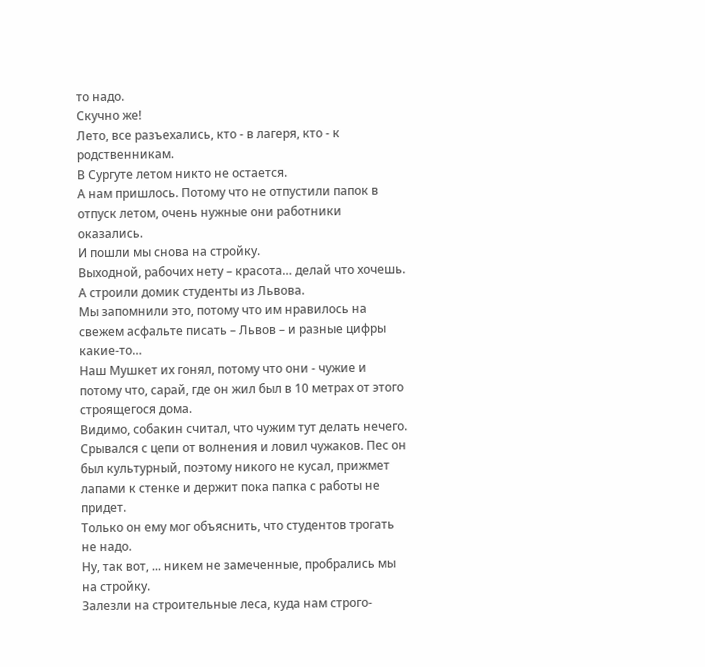то надо.
Скучно же!
Лето, все разъехались, кто - в лагеря, кто - к родственникам.
В Сургуте летом никто не остается.
А нам пришлось. Потому что не отпустили папок в отпуск летом, очень нужные они работники оказались.
И пошли мы снова на стройку.
Выходной, рабочих нету – красота… делай что хочешь.
А строили домик студенты из Львова.
Мы запомнили это, потому что им нравилось на свежем асфальте писать – Львов – и разные цифры какие-то…
Наш Мушкет их гонял, потому что они - чужие и потому что, сарай, где он жил был в 10 метрах от этого строящегося дома.
Видимо, собакин считал, что чужим тут делать нечего.
Срывался с цепи от волнения и ловил чужаков. Пес он был культурный, поэтому никого не кусал, прижмет лапами к стенке и держит пока папка с работы не придет.
Только он ему мог объяснить, что студентов трогать не надо.
Ну, так вот, ... никем не замеченные, пробрались мы на стройку.
Залезли на строительные леса, куда нам строго-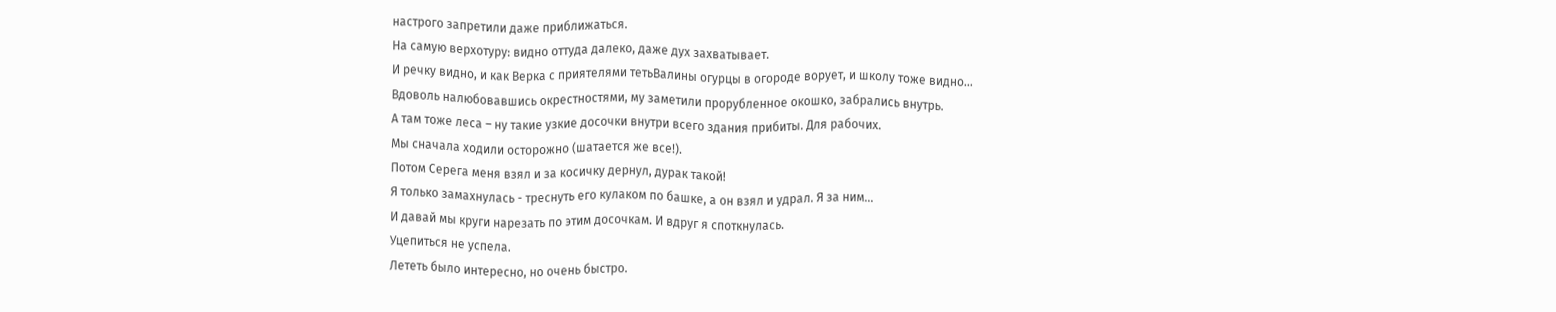настрого запретили даже приближаться.
На самую верхотуру: видно оттуда далеко, даже дух захватывает.
И речку видно, и как Верка с приятелями тетьВалины огурцы в огороде ворует, и школу тоже видно...
Вдоволь налюбовавшись окрестностями, му заметили прорубленное окошко, забрались внутрь.
А там тоже леса – ну такие узкие досочки внутри всего здания прибиты. Для рабочих.
Мы сначала ходили осторожно (шатается же все!).
Потом Серега меня взял и за косичку дернул, дурак такой!
Я только замахнулась - треснуть его кулаком по башке, а он взял и удрал. Я за ним…
И давай мы круги нарезать по этим досочкам. И вдруг я споткнулась.
Уцепиться не успела.
Лететь было интересно, но очень быстро.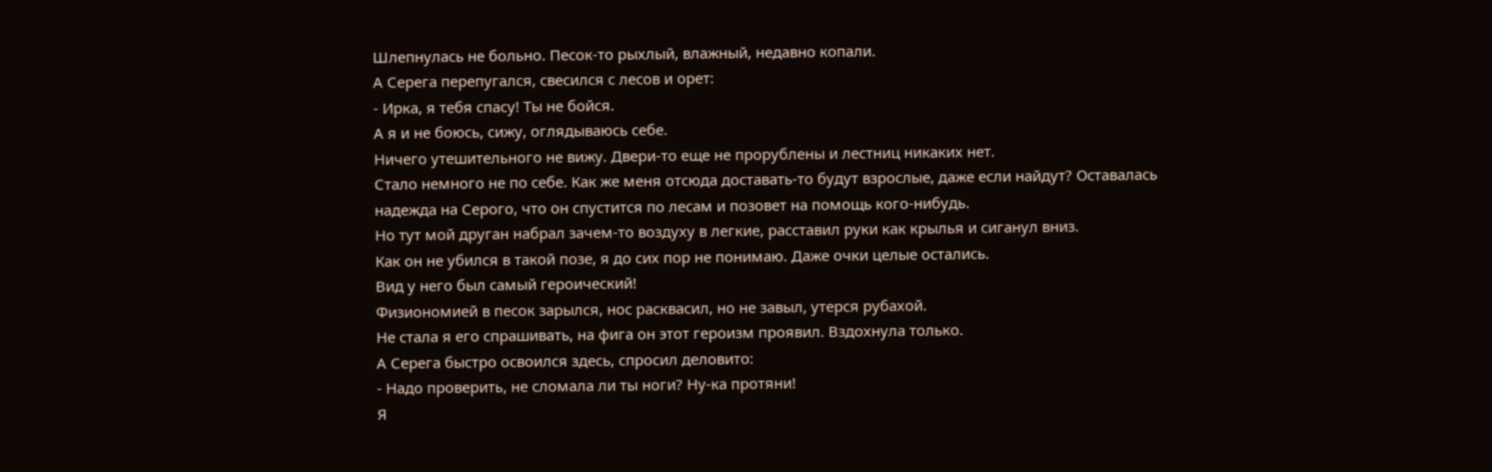Шлепнулась не больно. Песок-то рыхлый, влажный, недавно копали.
А Серега перепугался, свесился с лесов и орет:
- Ирка, я тебя спасу! Ты не бойся.
А я и не боюсь, сижу, оглядываюсь себе.
Ничего утешительного не вижу. Двери-то еще не прорублены и лестниц никаких нет.
Стало немного не по себе. Как же меня отсюда доставать-то будут взрослые, даже если найдут? Оставалась надежда на Серого, что он спустится по лесам и позовет на помощь кого-нибудь.
Но тут мой друган набрал зачем-то воздуху в легкие, расставил руки как крылья и сиганул вниз.
Как он не убился в такой позе, я до сих пор не понимаю. Даже очки целые остались.
Вид у него был самый героический!
Физиономией в песок зарылся, нос расквасил, но не завыл, утерся рубахой.
Не стала я его спрашивать, на фига он этот героизм проявил. Вздохнула только.
А Серега быстро освоился здесь, спросил деловито:
- Надо проверить, не сломала ли ты ноги? Ну-ка протяни!
Я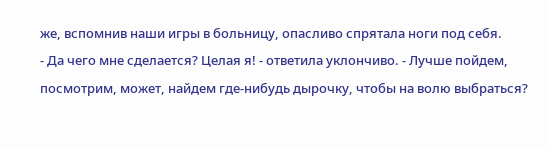же, вспомнив наши игры в больницу, опасливо спрятала ноги под себя.
- Да чего мне сделается? Целая я! - ответила уклончиво. - Лучше пойдем, посмотрим, может, найдем где-нибудь дырочку, чтобы на волю выбраться?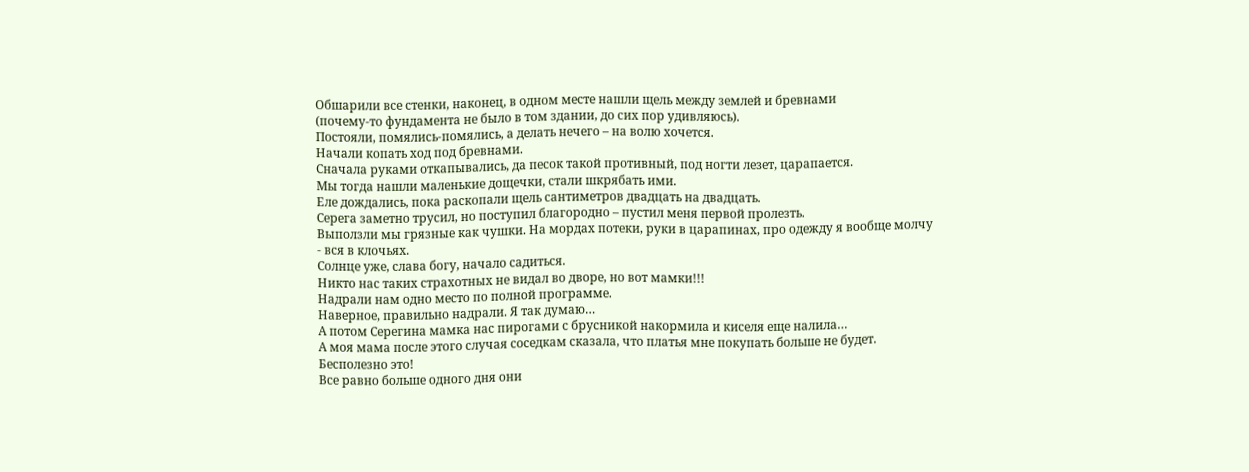Обшарили все стенки, наконец, в одном месте нашли щель между землей и бревнами
(почему-то фундамента не было в том здании, до сих пор удивляюсь).
Постояли, помялись-помялись, а делать нечего – на волю хочется.
Начали копать ход под бревнами.
Сначала руками откапывались, да песок такой противный, под ногти лезет, царапается.
Мы тогда нашли маленькие дощечки, стали шкрябать ими.
Еле дождались, пока раскопали щель сантиметров двадцать на двадцать.
Серега заметно трусил, но поступил благородно – пустил меня первой пролезть.
Выползли мы грязные как чушки. На мордах потеки, руки в царапинах, про одежду я вообще молчу - вся в клочьях.
Солнце уже, слава богу, начало садиться.
Никто нас таких страхотных не видал во дворе, но вот мамки!!!
Надрали нам одно место по полной программе.
Наверное, правильно надрали. Я так думаю…
А потом Серегина мамка нас пирогами с брусникой накормила и киселя еще налила…
А моя мама после этого случая соседкам сказала, что платья мне покупать больше не будет.
Бесполезно это!
Все равно больше одного дня они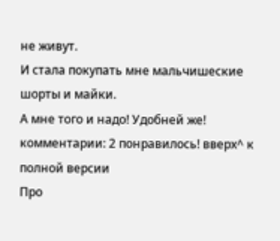не живут.
И стала покупать мне мальчишеские шорты и майки.
А мне того и надо! Удобней же!
комментарии: 2 понравилось! вверх^ к полной версии
Про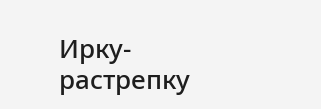Ирку-растрепку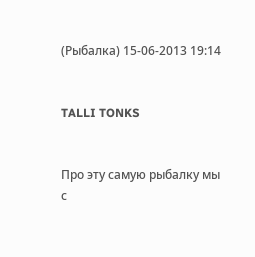(Рыбалка) 15-06-2013 19:14


TALLI TONKS


Про эту самую рыбалку мы с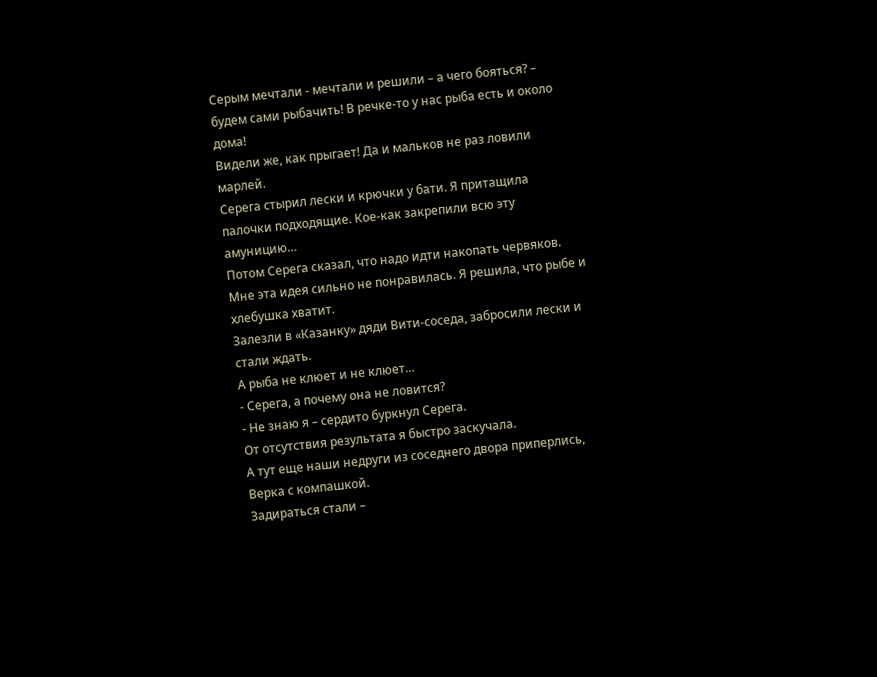Серым мечтали - мечтали и решили – а чего бояться? – будем сами рыбачить! В речке-то у нас рыба есть и около дома!
Видели же, как прыгает! Да и мальков не раз ловили марлей.
Серега стырил лески и крючки у бати. Я притащила палочки подходящие. Кое-как закрепили всю эту амуницию…
Потом Серега сказал, что надо идти накопать червяков.
Мне эта идея сильно не понравилась. Я решила, что рыбе и хлебушка хватит.
Залезли в «Казанку» дяди Вити-соседа, забросили лески и стали ждать.
А рыба не клюет и не клюет…
- Серега, а почему она не ловится?
- Не знаю я – сердито буркнул Серега.
От отсутствия результата я быстро заскучала.
А тут еще наши недруги из соседнего двора приперлись, Верка с компашкой.
Задираться стали –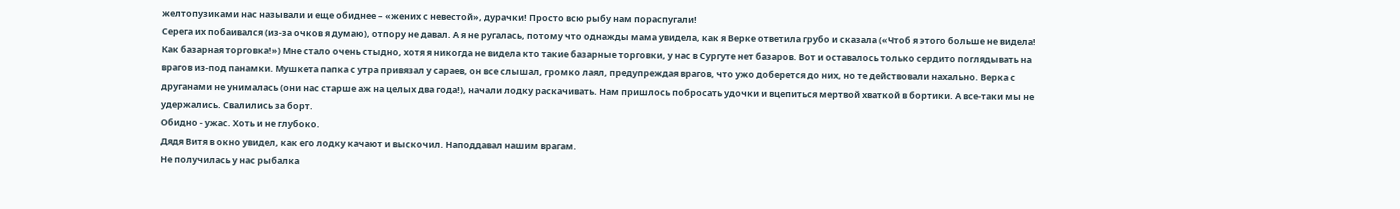желтопузиками нас называли и еще обиднее – «жених с невестой», дурачки! Просто всю рыбу нам пораспугали!
Серега их побаивался (из-за очков я думаю), отпору не давал. А я не ругалась, потому что однажды мама увидела, как я Верке ответила грубо и сказала («Чтоб я этого больше не видела! Как базарная торговка!») Мне стало очень стыдно, хотя я никогда не видела кто такие базарные торговки, у нас в Сургуте нет базаров. Вот и оставалось только сердито поглядывать на врагов из-под панамки. Мушкета папка с утра привязал у сараев, он все слышал, громко лаял, предупреждая врагов, что ужо доберется до них, но те действовали нахально. Верка с друганами не унималась (они нас старше аж на целых два года!), начали лодку раскачивать. Нам пришлось побросать удочки и вцепиться мертвой хваткой в бортики. А все-таки мы не удержались. Свалились за борт.
Обидно - ужас. Хоть и не глубоко.
Дядя Витя в окно увидел, как его лодку качают и выскочил. Наподдавал нашим врагам.
Не получилась у нас рыбалка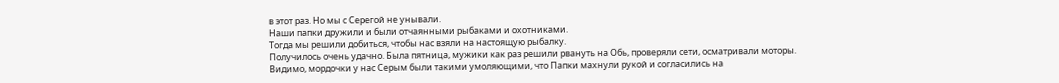в этот раз. Но мы с Серегой не унывали.
Наши папки дружили и были отчаянными рыбаками и охотниками.
Тогда мы решили добиться, чтобы нас взяли на настоящую рыбалку.
Получилось очень удачно. Была пятница, мужики как раз решили рвануть на Обь, проверяли сети, осматривали моторы.
Видимо, мордочки у нас Серым были такими умоляющими, что Папки махнули рукой и согласились на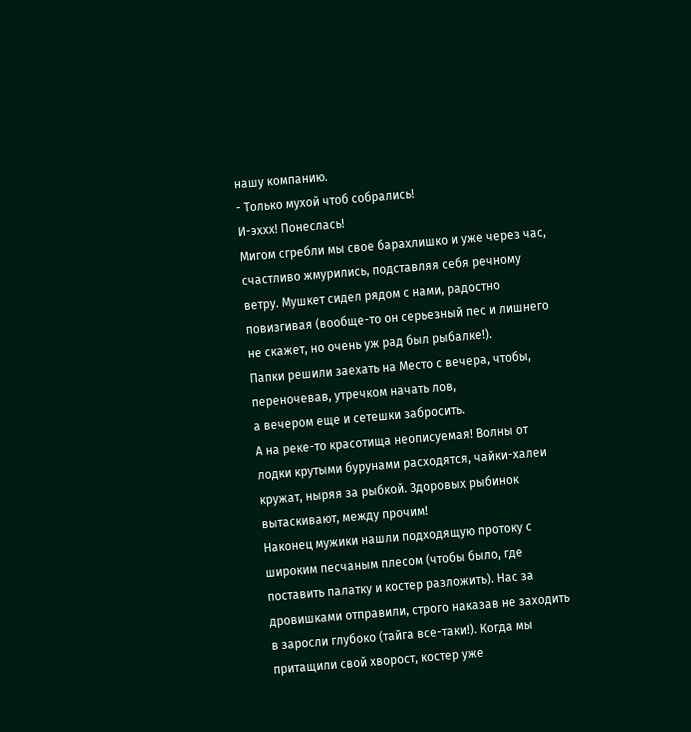нашу компанию.
- Только мухой чтоб собрались!
И-эххх! Понеслась!
Мигом сгребли мы свое барахлишко и уже через час, счастливо жмурились, подставляя себя речному ветру. Мушкет сидел рядом с нами, радостно повизгивая (вообще-то он серьезный пес и лишнего не скажет, но очень уж рад был рыбалке!).
Папки решили заехать на Место с вечера, чтобы, переночевав, утречком начать лов,
а вечером еще и сетешки забросить.
А на реке-то красотища неописуемая! Волны от лодки крутыми бурунами расходятся, чайки-халеи кружат, ныряя за рыбкой. Здоровых рыбинок вытаскивают, между прочим!
Наконец мужики нашли подходящую протоку с широким песчаным плесом (чтобы было, где поставить палатку и костер разложить). Нас за дровишками отправили, строго наказав не заходить в заросли глубоко (тайга все-таки!). Когда мы притащили свой хворост, костер уже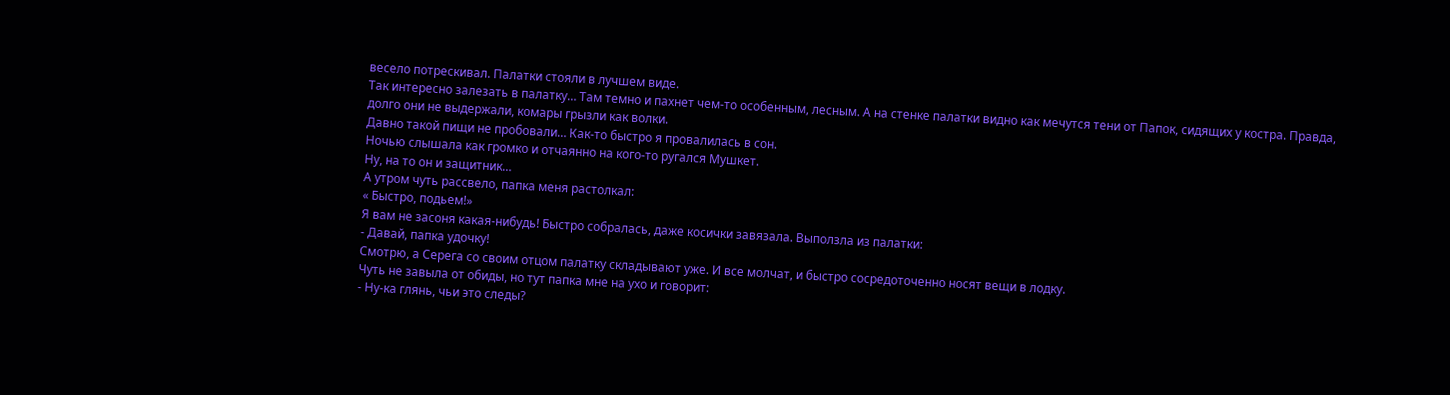весело потрескивал. Палатки стояли в лучшем виде.
Так интересно залезать в палатку… Там темно и пахнет чем-то особенным, лесным. А на стенке палатки видно как мечутся тени от Папок, сидящих у костра. Правда, долго они не выдержали, комары грызли как волки.
Давно такой пищи не пробовали… Как-то быстро я провалилась в сон.
Ночью слышала как громко и отчаянно на кого-то ругался Мушкет.
Ну, на то он и защитник…
А утром чуть рассвело, папка меня растолкал:
« Быстро, подьем!»
Я вам не засоня какая-нибудь! Быстро собралась, даже косички завязала. Выползла из палатки:
- Давай, папка удочку!
Смотрю, а Серега со своим отцом палатку складывают уже. И все молчат, и быстро сосредоточенно носят вещи в лодку.
Чуть не завыла от обиды, но тут папка мне на ухо и говорит:
- Ну-ка глянь, чьи это следы?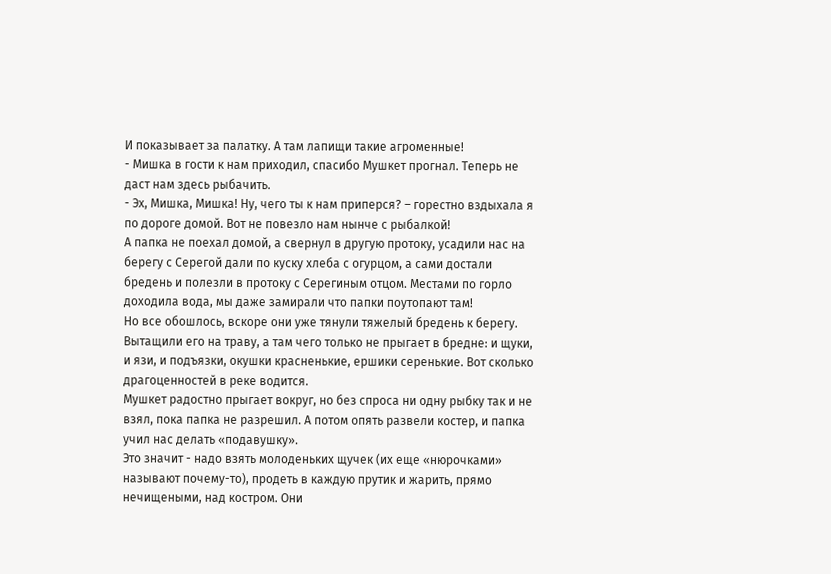И показывает за палатку. А там лапищи такие агроменные!
- Мишка в гости к нам приходил, спасибо Мушкет прогнал. Теперь не даст нам здесь рыбачить.
- Эх, Мишка, Мишка! Ну, чего ты к нам приперся? – горестно вздыхала я по дороге домой. Вот не повезло нам нынче с рыбалкой!
А папка не поехал домой, а свернул в другую протоку, усадили нас на берегу с Серегой дали по куску хлеба с огурцом, а сами достали бредень и полезли в протоку с Серегиным отцом. Местами по горло доходила вода, мы даже замирали что папки поутопают там!
Но все обошлось, вскоре они уже тянули тяжелый бредень к берегу.
Вытащили его на траву, а там чего только не прыгает в бредне: и щуки, и язи, и подъязки, окушки красненькие, ершики серенькие. Вот сколько драгоценностей в реке водится.
Мушкет радостно прыгает вокруг, но без спроса ни одну рыбку так и не взял, пока папка не разрешил. А потом опять развели костер, и папка учил нас делать «подавушку».
Это значит - надо взять молоденьких щучек (их еще «нюрочками» называют почему-то), продеть в каждую прутик и жарить, прямо нечищеными, над костром. Они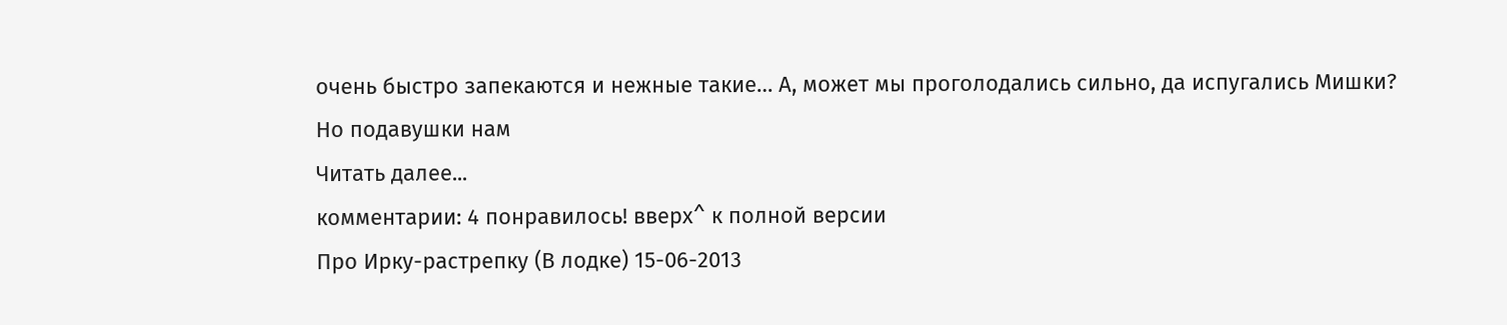очень быстро запекаются и нежные такие… А, может мы проголодались сильно, да испугались Мишки?
Но подавушки нам
Читать далее...
комментарии: 4 понравилось! вверх^ к полной версии
Про Ирку-растрепку (В лодке) 15-06-2013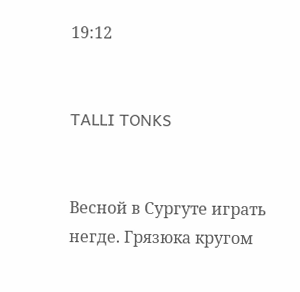19:12


TALLI TONKS


Весной в Сургуте играть негде. Грязюка кругом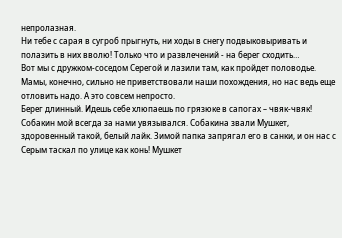непролазная.
Ни тебе с сарая в сугроб прыгнуть, ни ходы в снегу подвыковыривать и полазить в них вволю! Только что и развлечений - на берег сходить…
Вот мы с дружком-соседом Серегой и лазили там, как пройдет половодье.
Мамы, конечно, сильно не приветствовали наши похождения, но нас ведь еще отловить надо. А это совсем непросто.
Берег длинный. Идешь себе хлюпаешь по грязюке в сапогах – чвяк-чвяк!
Собакин мой всегда за нами увязывался. Собакина звали Мушкет, здоровенный такой, белый лайк. Зимой папка запрягал его в санки, и он нас с Серым таскал по улице как конь! Мушкет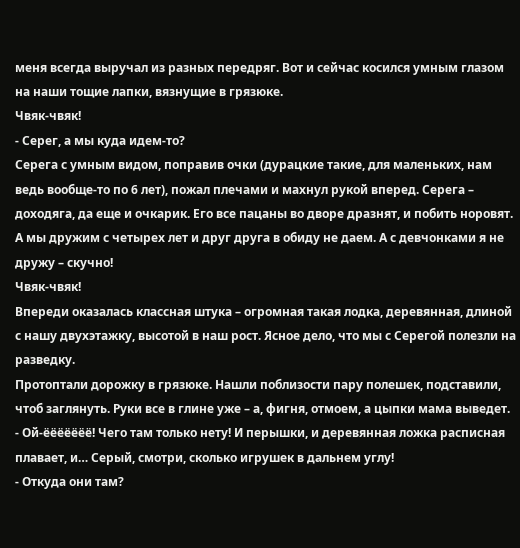меня всегда выручал из разных передряг. Вот и сейчас косился умным глазом на наши тощие лапки, вязнущие в грязюке.
Чвяк-чвяк!
- Серег, а мы куда идем-то?
Серега с умным видом, поправив очки (дурацкие такие, для маленьких, нам ведь вообще-то по 6 лет), пожал плечами и махнул рукой вперед. Серега – доходяга, да еще и очкарик. Его все пацаны во дворе дразнят, и побить норовят. А мы дружим с четырех лет и друг друга в обиду не даем. А с девчонками я не дружу – скучно!
Чвяк-чвяк!
Впереди оказалась классная штука – огромная такая лодка, деревянная, длиной с нашу двухэтажку, высотой в наш рост. Ясное дело, что мы с Серегой полезли на разведку.
Протоптали дорожку в грязюке. Нашли поблизости пару полешек, подставили, чтоб заглянуть. Руки все в глине уже – а, фигня, отмоем, а цыпки мама выведет.
- Ой-ёёёёёёё! Чего там только нету! И перышки, и деревянная ложка расписная плавает, и… Серый, смотри, сколько игрушек в дальнем углу!
- Откуда они там?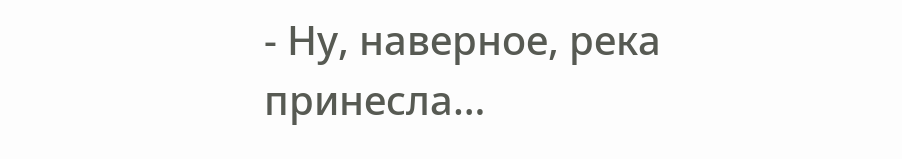- Ну, наверное, река принесла…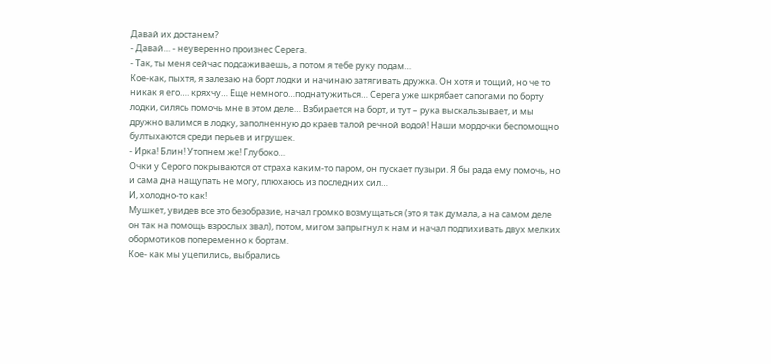Давай их достанем?
- Давай… - неуверенно произнес Серега.
- Так, ты меня сейчас подсаживаешь, а потом я тебе руку подам…
Кое-как, пыхтя, я залезаю на борт лодки и начинаю затягивать дружка. Он хотя и тощий, но че то никак я его…. кряхчу… Еще немного…поднатужиться… Серега уже шкрябает сапогами по борту лодки, силясь помочь мне в этом деле… Взбирается на борт, и тут – рука выскальзывает, и мы дружно валимся в лодку, заполненную до краев талой речной водой! Наши мордочки беспомощно бултыхаются среди перьев и игрушек.
- Ирка! Блин! Утопнем же! Глубоко…
Очки у Серого покрываются от страха каким-то паром, он пускает пузыри. Я бы рада ему помочь, но и сама дна нащупать не могу, плюхаюсь из последних сил…
И, холодно-то как!
Мушкет, увидев все это безобразие, начал громко возмущаться (это я так думала, а на самом деле он так на помощь взрослых звал), потом, мигом запрыгнул к нам и начал подпихивать двух мелких обормотиков попеременно к бортам.
Кое- как мы уцепились, выбрались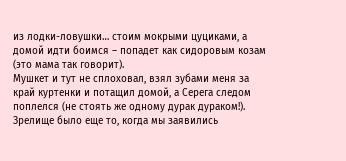из лодки-ловушки… стоим мокрыми цуциками, а домой идти боимся – попадет как сидоровым козам (это мама так говорит).
Мушкет и тут не сплоховал, взял зубами меня за край куртенки и потащил домой, а Серега следом поплелся (не стоять же одному дурак дураком!).
Зрелище было еще то, когда мы заявились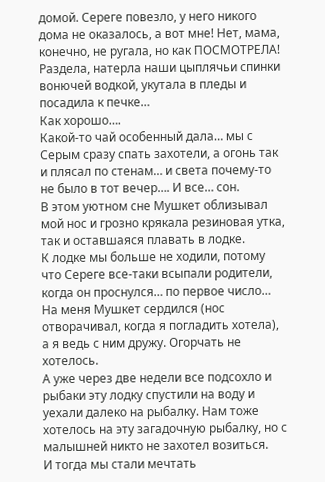домой. Сереге повезло, у него никого дома не оказалось, а вот мне! Нет, мама, конечно, не ругала, но как ПОСМОТРЕЛА!
Раздела, натерла наши цыплячьи спинки вонючей водкой, укутала в пледы и посадила к печке…
Как хорошо….
Какой-то чай особенный дала… мы с Серым сразу спать захотели, а огонь так и плясал по стенам… и света почему-то не было в тот вечер…. И все… сон.
В этом уютном сне Мушкет облизывал мой нос и грозно крякала резиновая утка, так и оставшаяся плавать в лодке.
К лодке мы больше не ходили, потому что Сереге все-таки всыпали родители, когда он проснулся… по первое число…
На меня Мушкет сердился (нос отворачивал, когда я погладить хотела), а я ведь с ним дружу. Огорчать не хотелось.
А уже через две недели все подсохло и рыбаки эту лодку спустили на воду и уехали далеко на рыбалку. Нам тоже хотелось на эту загадочную рыбалку, но с малышней никто не захотел возиться.
И тогда мы стали мечтать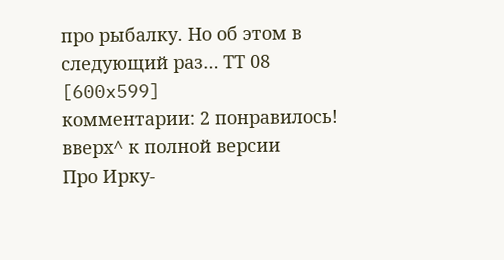про рыбалку. Но об этом в следующий раз… ТТ 08
[600x599]
комментарии: 2 понравилось! вверх^ к полной версии
Про Ирку-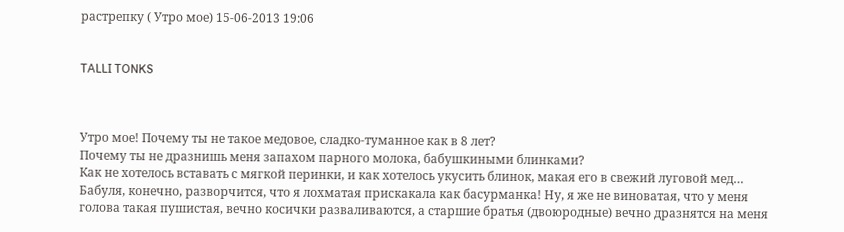растрепку ( Утро мое) 15-06-2013 19:06


TALLI TONKS



Утро мое! Почему ты не такое медовое, сладко-туманное как в 8 лет?
Почему ты не дразнишь меня запахом парного молока, бабушкиными блинками?
Как не хотелось вставать с мягкой перинки, и как хотелось укусить блинок, макая его в свежий луговой мед… Бабуля, конечно, разворчится, что я лохматая прискакала как басурманка! Ну, я же не виноватая, что у меня голова такая пушистая, вечно косички разваливаются, а старшие братья (двоюродные) вечно дразнятся на меня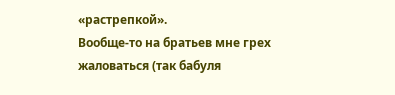«растрепкой».
Вообще-то на братьев мне грех жаловаться (так бабуля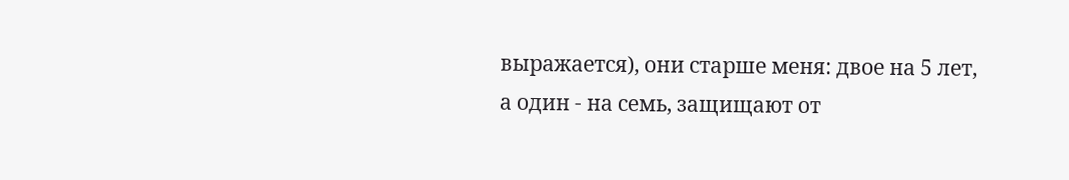выражается), они старше меня: двое на 5 лет, а один - на семь, защищают от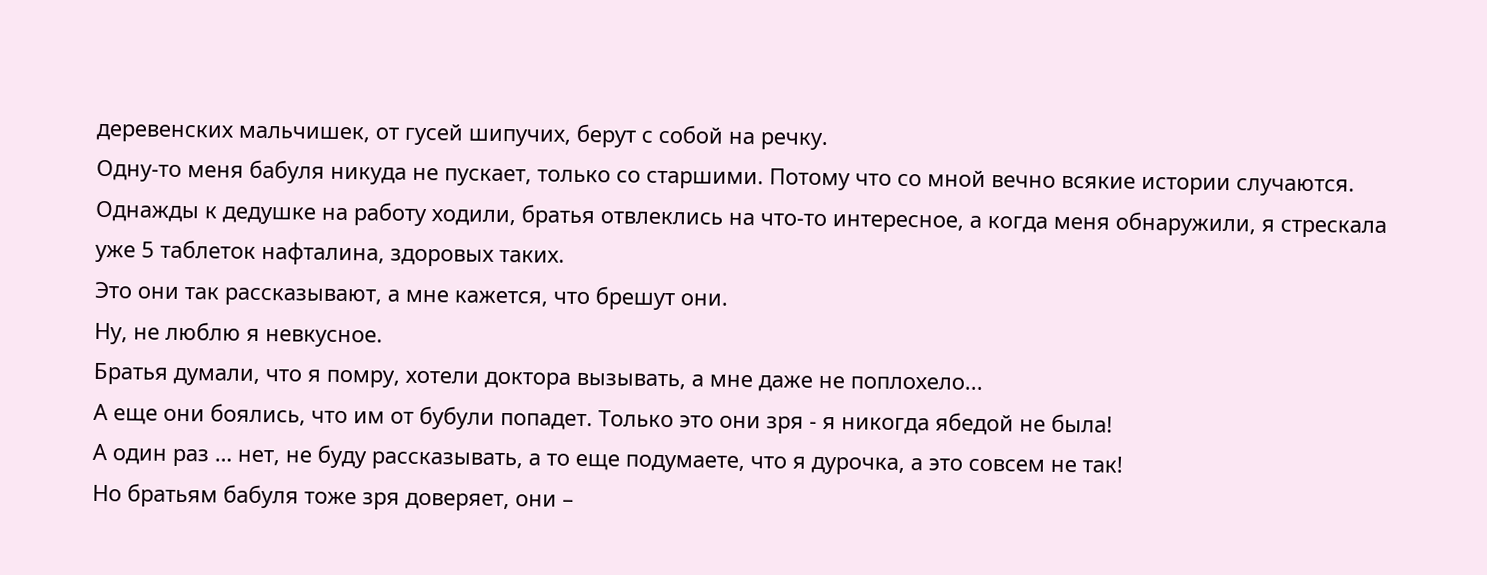деревенских мальчишек, от гусей шипучих, берут с собой на речку.
Одну-то меня бабуля никуда не пускает, только со старшими. Потому что со мной вечно всякие истории случаются.
Однажды к дедушке на работу ходили, братья отвлеклись на что-то интересное, а когда меня обнаружили, я стрескала уже 5 таблеток нафталина, здоровых таких.
Это они так рассказывают, а мне кажется, что брешут они.
Ну, не люблю я невкусное.
Братья думали, что я помру, хотели доктора вызывать, а мне даже не поплохело...
А еще они боялись, что им от бубули попадет. Только это они зря - я никогда ябедой не была!
А один раз … нет, не буду рассказывать, а то еще подумаете, что я дурочка, а это совсем не так!
Но братьям бабуля тоже зря доверяет, они –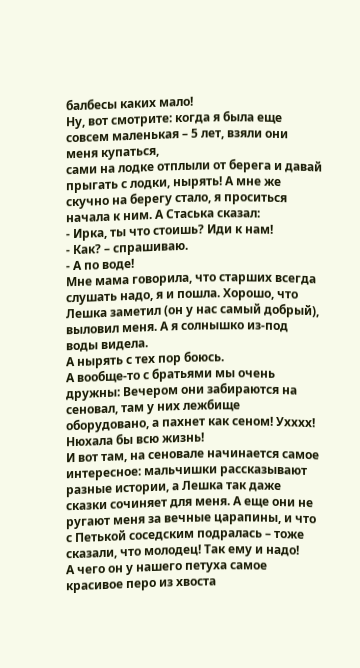балбесы каких мало!
Ну, вот смотрите: когда я была еще совсем маленькая – 5 лет, взяли они меня купаться,
сами на лодке отплыли от берега и давай прыгать с лодки, нырять! А мне же скучно на берегу стало, я проситься начала к ним. А Стаська сказал:
- Ирка, ты что стоишь? Иди к нам!
- Как? – спрашиваю.
- А по воде!
Мне мама говорила, что старших всегда слушать надо, я и пошла. Хорошо, что Лешка заметил (он у нас самый добрый), выловил меня. А я солнышко из-под воды видела.
А нырять с тех пор боюсь.
А вообще-то с братьями мы очень дружны: Вечером они забираются на сеновал, там у них лежбище оборудовано, а пахнет как сеном! Ухххх! Нюхала бы всю жизнь!
И вот там, на сеновале начинается самое интересное: мальчишки рассказывают разные истории, а Лешка так даже сказки сочиняет для меня. А еще они не ругают меня за вечные царапины, и что с Петькой соседским подралась – тоже сказали, что молодец! Так ему и надо!
А чего он у нашего петуха самое красивое перо из хвоста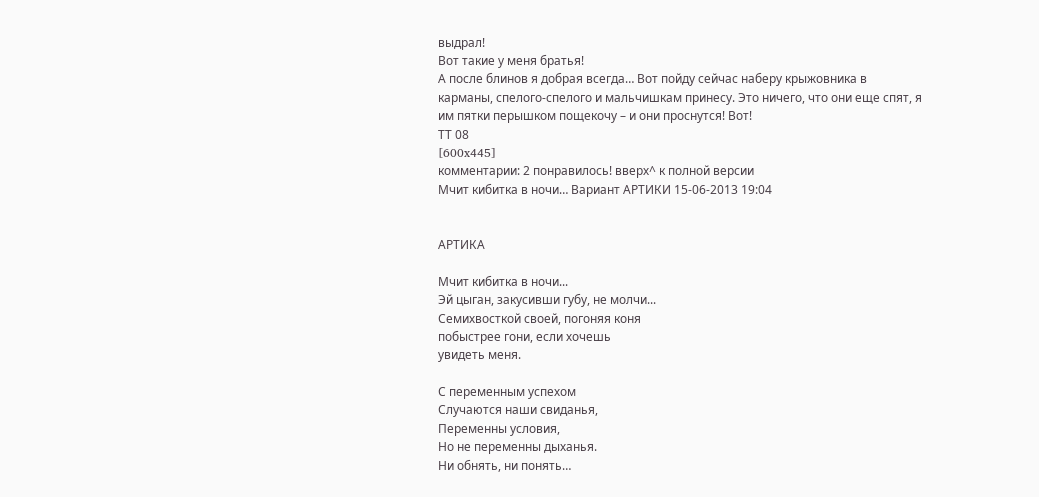выдрал!
Вот такие у меня братья!
А после блинов я добрая всегда… Вот пойду сейчас наберу крыжовника в карманы, спелого-спелого и мальчишкам принесу. Это ничего, что они еще спят, я им пятки перышком пощекочу – и они проснутся! Вот!
ТТ 08
[600x445]
комментарии: 2 понравилось! вверх^ к полной версии
Мчит кибитка в ночи… Вариант АРТИКИ 15-06-2013 19:04


АРТИКА

Мчит кибитка в ночи...
Эй цыган, закусивши губу, не молчи...
Семихвосткой своей, погоняя коня
побыстрее гони, если хочешь
увидеть меня.

С переменным успехом
Случаются наши свиданья,
Переменны условия,
Но не переменны дыханья.
Ни обнять, ни понять…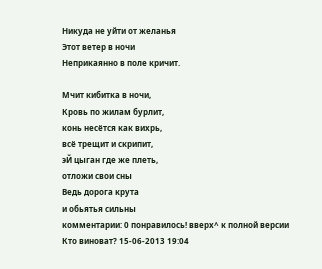Никуда не уйти от желанья
Этот ветер в ночи
Неприкаянно в поле кричит.

Мчит кибитка в ночи,
Кровь по жилам бурлит,
конь несётся как вихрь,
всё трещит и скрипит,
эЙ цыган где же плеть,
отложи свои сны
Ведь дорога крута
и обьятья сильны
комментарии: 0 понравилось! вверх^ к полной версии
Кто виноват? 15-06-2013 19:04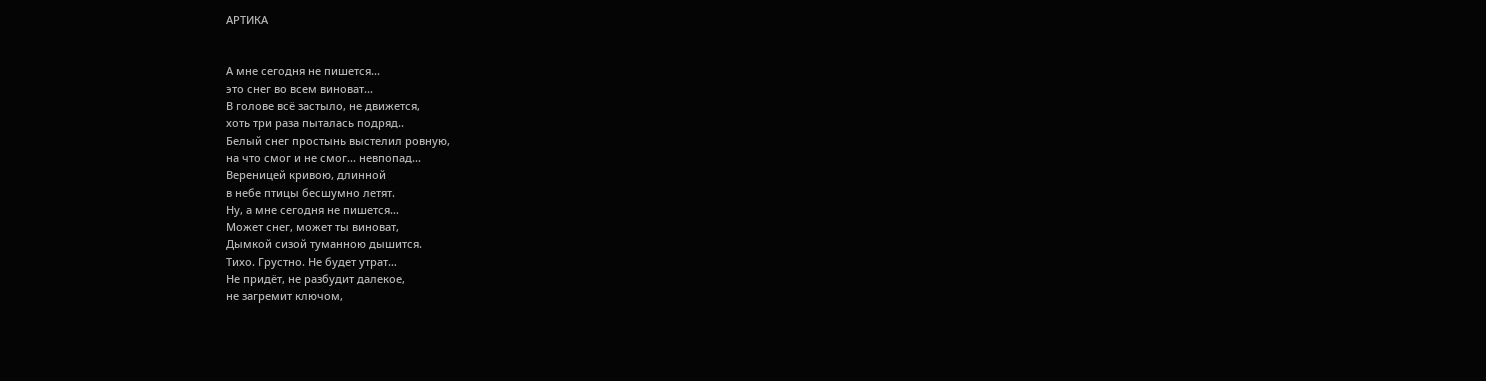АРТИКА


А мне сегодня не пишется...
это снег во всем виноват...
В голове всё застыло, не движется,
хоть три раза пыталась подряд..
Белый снег простынь выстелил ровную,
на что смог и не смог... невпопад...
Вереницей кривою, длинной
в небе птицы бесшумно летят.
Ну, а мне сегодня не пишется…
Может снег, может ты виноват,
Дымкой сизой туманною дышится.
Тихо. Грустно. Не будет утрат…
Не придёт, не разбудит далекое,
не загремит ключом,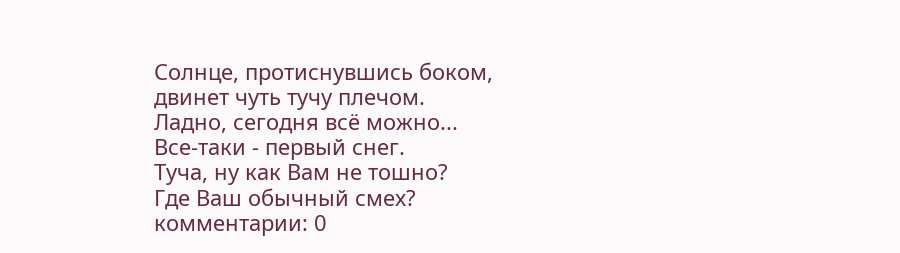Солнце, протиснувшись боком,
двинет чуть тучу плечом.
Ладно, сегодня всё можно...
Все-таки - первый снег.
Туча, ну как Вам не тошно?
Где Ваш обычный смех?
комментарии: 0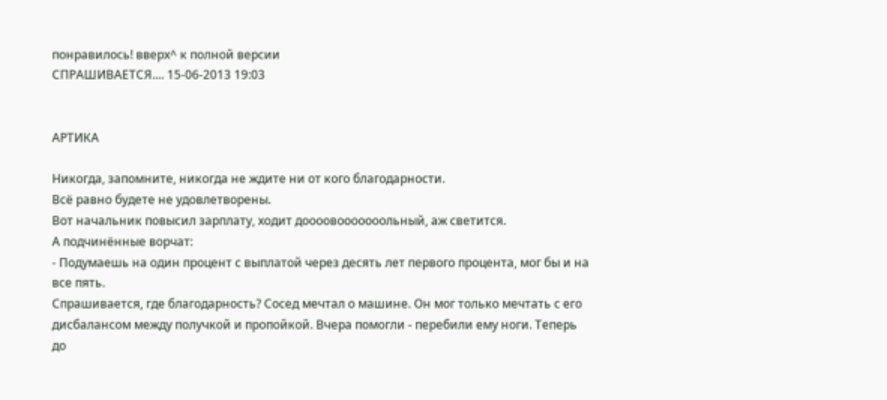понравилось! вверх^ к полной версии
СПРАШИВАЕТСЯ.... 15-06-2013 19:03


АРТИКА

Никогда, запомните, никогда не ждите ни от кого благодарности.
Всё равно будете не удовлетворены.
Вот начальник повысил зарплату, ходит доооовооооооольный, аж светится.
А подчинённые ворчат:
- Подумаешь на один процент с выплатой через десять лет первого процента, мог бы и на все пять.
Спрашивается, где благодарность? Сосед мечтал о машине. Он мог только мечтать с его дисбалансом между получкой и пропойкой. Вчера помогли - перебили ему ноги. Теперь до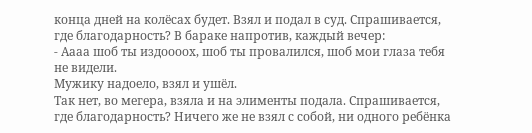конца дней на колёсах будет. Взял и подал в суд. Спрашивается, где благодарность? В бараке напротив, каждый вечер:
- Аааа шоб ты издоооох, шоб ты провалился, шоб мои глаза тебя не видели.
Мужику надоело, взял и ушёл.
Так нет, во мегера, взяла и на элименты подала. Спрашивается, где благодарность? Ничего же не взял с собой, ни одного ребёнка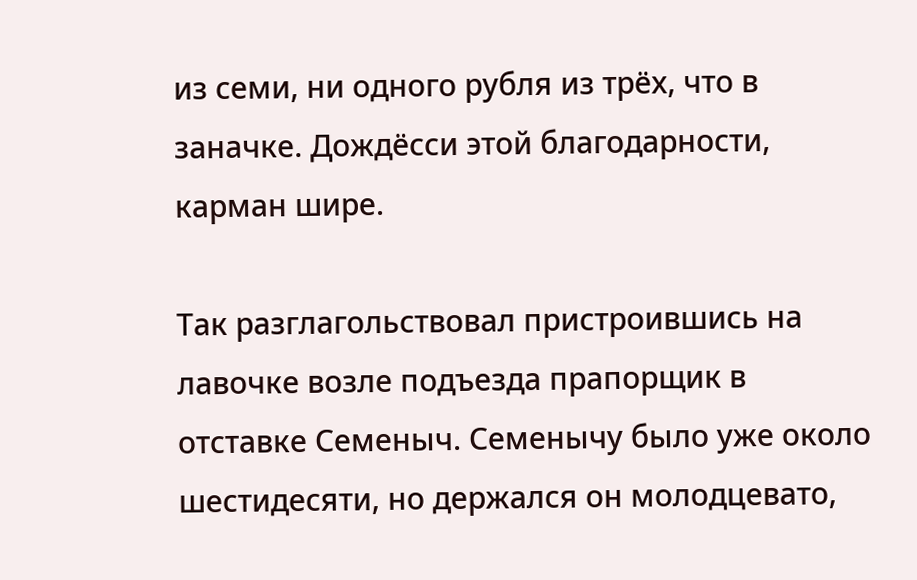из семи, ни одного рубля из трёх, что в заначке. Дождёсси этой благодарности, карман шире.

Так разглагольствовал пристроившись на лавочке возле подъезда прапорщик в отставке Семеныч. Семенычу было уже около шестидесяти, но держался он молодцевато,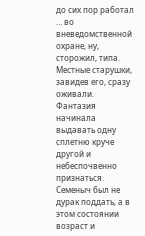до сих пор работал … во вневедомственной охране, ну, сторожил, типа.
Местные старушки, завидев его, сразу оживали. Фантазия начинала выдавать одну сплетню круче другой и небеспочвенно признаться. Семеныч был не дурак поддать, а в этом состоянии возраст и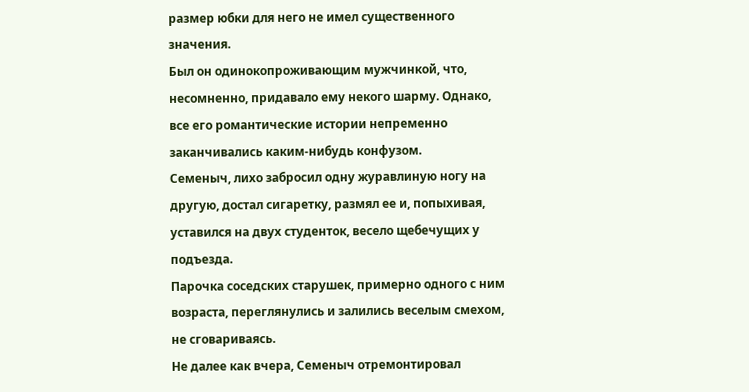размер юбки для него не имел существенного значения.
Был он одинокопроживающим мужчинкой, что, несомненно, придавало ему некого шарму. Однако, все его романтические истории непременно заканчивались каким-нибудь конфузом.
Семеныч, лихо забросил одну журавлиную ногу на другую, достал сигаретку, размял ее и, попыхивая, уставился на двух студенток, весело щебечущих у подъезда.
Парочка соседских старушек, примерно одного с ним возраста, переглянулись и залились веселым смехом, не сговариваясь.
Не далее как вчера, Семеныч отремонтировал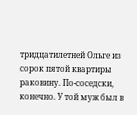тридцатилетней Ольге из сорок пятой квартиры раковину. По-соседски, конечно. У той муж был в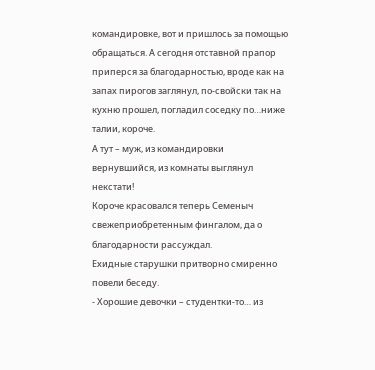командировке, вот и пришлось за помощью обращаться. А сегодня отставной прапор приперся за благодарностью, вроде как на запах пирогов заглянул, по-свойски так на кухню прошел, погладил соседку по…ниже талии, короче.
А тут – муж, из командировки вернувшийся, из комнаты выглянул некстати!
Короче красовался теперь Семеныч свежеприобретенным фингалом, да о благодарности рассуждал.
Ехидные старушки притворно смиренно повели беседу.
- Хорошие девочки – студентки-то… из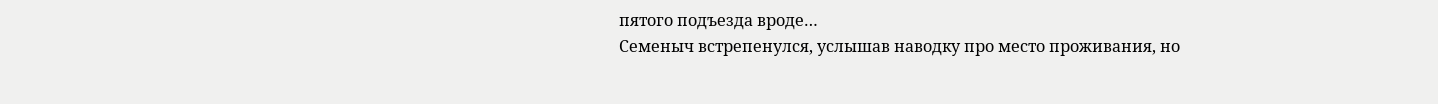пятого подъезда вроде…
Семеныч встрепенулся, услышав наводку про место проживания, но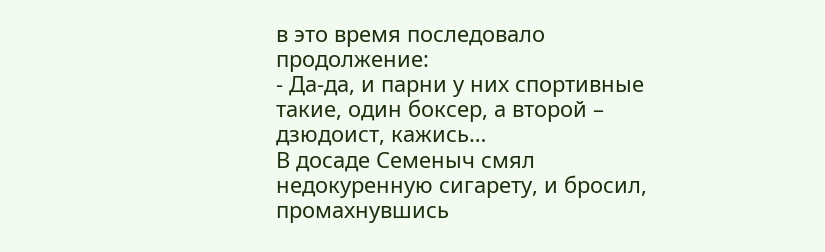в это время последовало продолжение:
- Да-да, и парни у них спортивные такие, один боксер, а второй – дзюдоист, кажись…
В досаде Семеныч смял недокуренную сигарету, и бросил, промахнувшись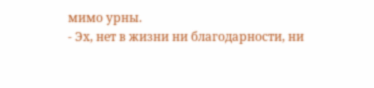мимо урны.
- Эх, нет в жизни ни благодарности, ни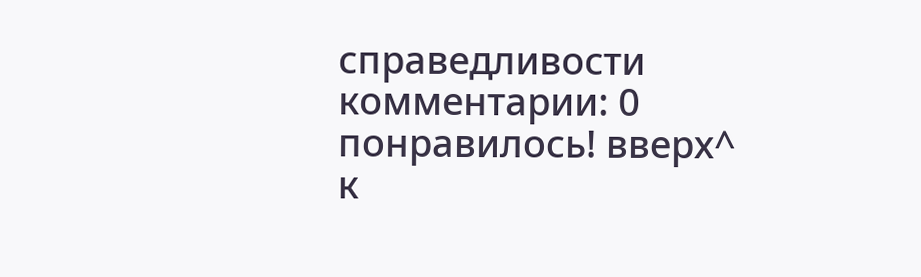справедливости
комментарии: 0 понравилось! вверх^ к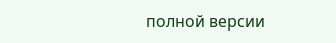полной версии